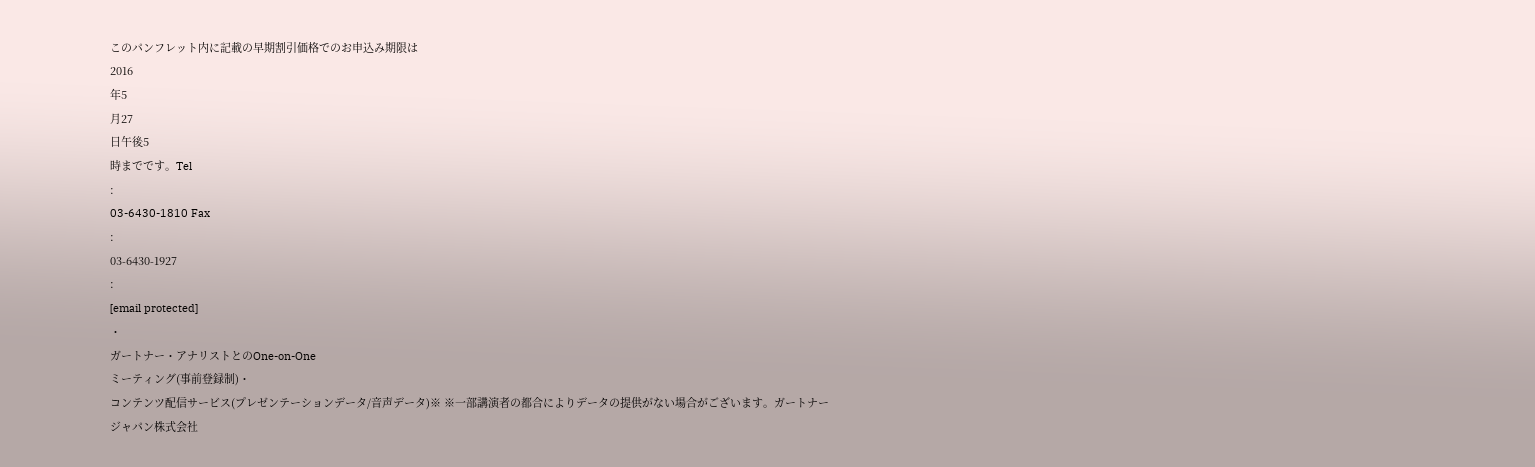このパンフレット内に記載の早期割引価格でのお申込み期限は
2016
年5
月27
日午後5
時までです。Tel
:
03-6430-1810 Fax
:
03-6430-1927
:
[email protected]
・
ガートナー・アナリストとのOne-on-One
ミーティング(事前登録制)・
コンテンツ配信サービス(プレゼンテーションデータ/音声データ)※ ※一部講演者の都合によりデータの提供がない場合がございます。ガートナー
ジャパン株式会社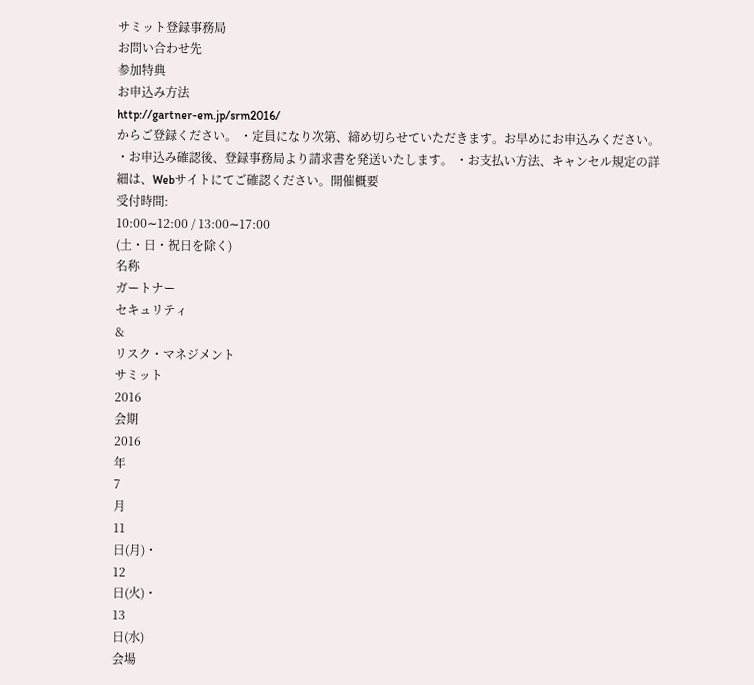サミット登録事務局
お問い合わせ先
参加特典
お申込み方法
http://gartner-em.jp/srm2016/
からご登録ください。 ・定員になり次第、締め切らせていただきます。お早めにお申込みください。 ・お申込み確認後、登録事務局より請求書を発送いたします。 ・お支払い方法、キャンセル規定の詳細は、Webサイトにてご確認ください。開催概要
受付時間:
10:00∼12:00 / 13:00∼17:00
(土・日・祝日を除く)
名称
ガートナー
セキュリティ
&
リスク・マネジメント
サミット
2016
会期
2016
年
7
月
11
日(月)・
12
日(火)・
13
日(水)
会場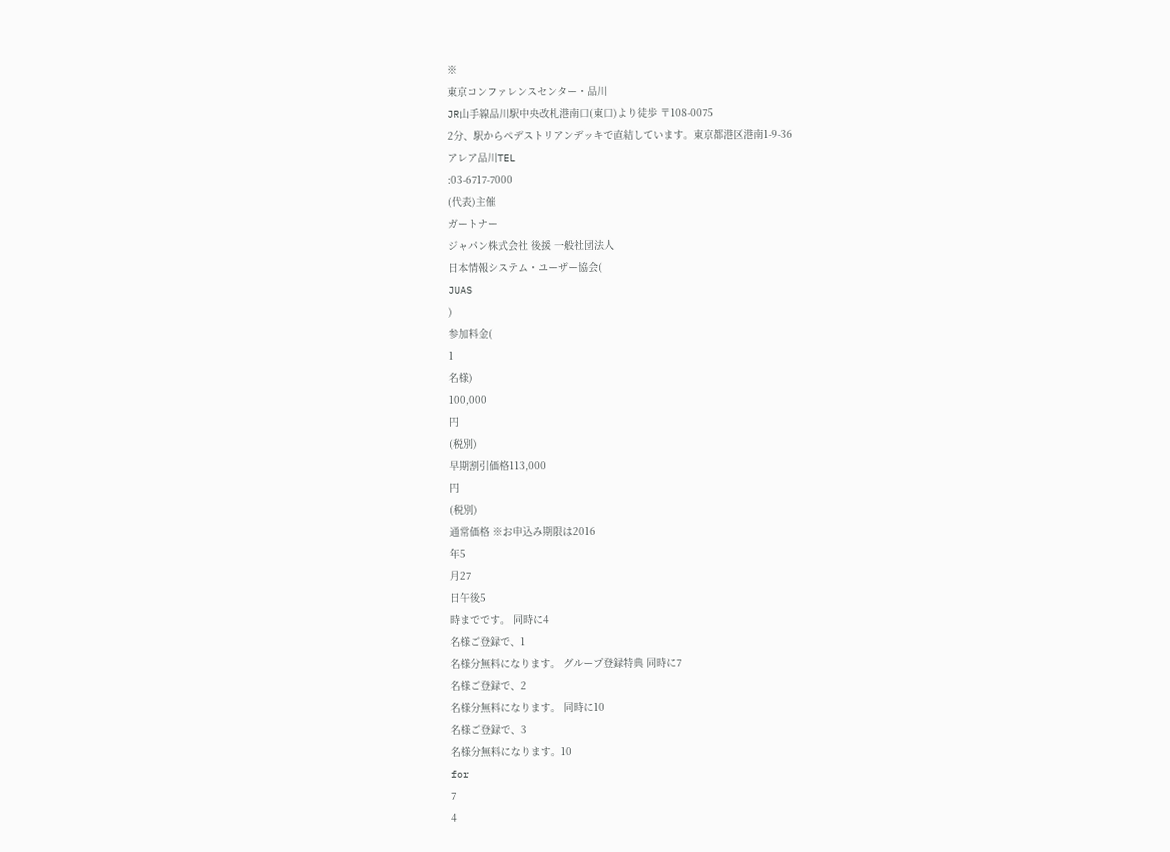※
東京コンファレンスセンター・品川
JR山手線品川駅中央改札港南口(東口)より徒歩 〒108-0075
2分、駅からペデストリアンデッキで直結しています。東京都港区港南1-9-36
アレア品川TEL
:03-6717-7000
(代表)主催
ガートナー
ジャパン株式会社 後援 一般社団法人
日本情報システム・ユーザー協会(
JUAS
)
参加料金(
1
名様)
100,000
円
(税別)
早期割引価格113,000
円
(税別)
通常価格 ※お申込み期限は2016
年5
月27
日午後5
時までです。 同時に4
名様ご登録で、1
名様分無料になります。 グループ登録特典 同時に7
名様ご登録で、2
名様分無料になります。 同時に10
名様ご登録で、3
名様分無料になります。10
for
7
4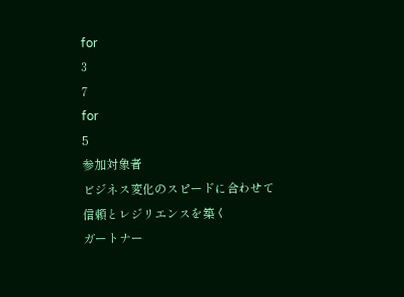for
3
7
for
5
参加対象者
ビジネス変化のスピードに合わせて
信頼とレジリエンスを築く
ガートナー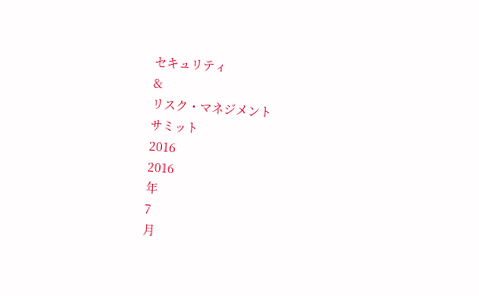セキュリティ
&
リスク・マネジメント
サミット
2016
2016
年
7
月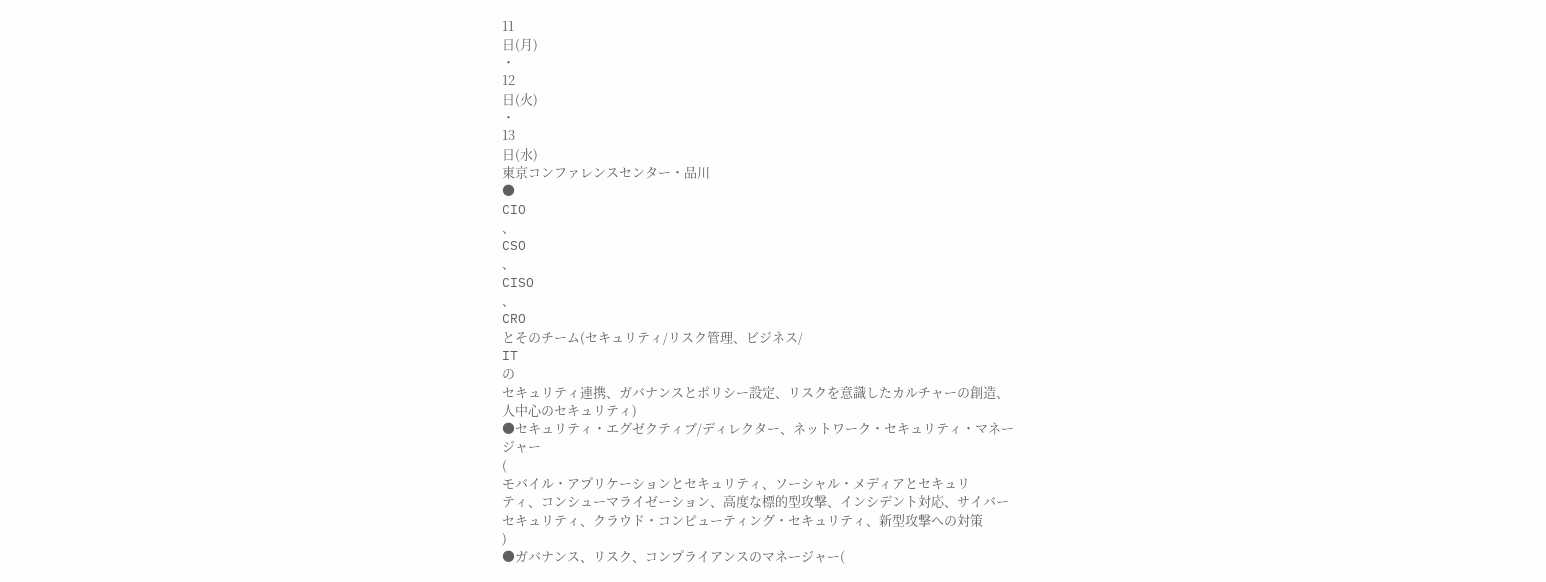11
日(月)
・
12
日(火)
・
13
日(水)
東京コンファレンスセンター・品川
●
CIO
、
CSO
、
CISO
、
CRO
とそのチーム(セキュリティ/リスク管理、ビジネス/
IT
の
セキュリティ連携、ガバナンスとポリシー設定、リスクを意識したカルチャーの創造、
人中心のセキュリティ)
●セキュリティ・エグゼクティブ/ディレクター、ネットワーク・セキュリティ・マネー
ジャー
(
モバイル・アプリケーションとセキュリティ、ソーシャル・メディアとセキュリ
ティ、コンシューマライゼーション、高度な標的型攻撃、インシデント対応、サイバー
セキュリティ、クラウド・コンピューティング・セキュリティ、新型攻撃への対策
)
●ガバナンス、リスク、コンプライアンスのマネージャー(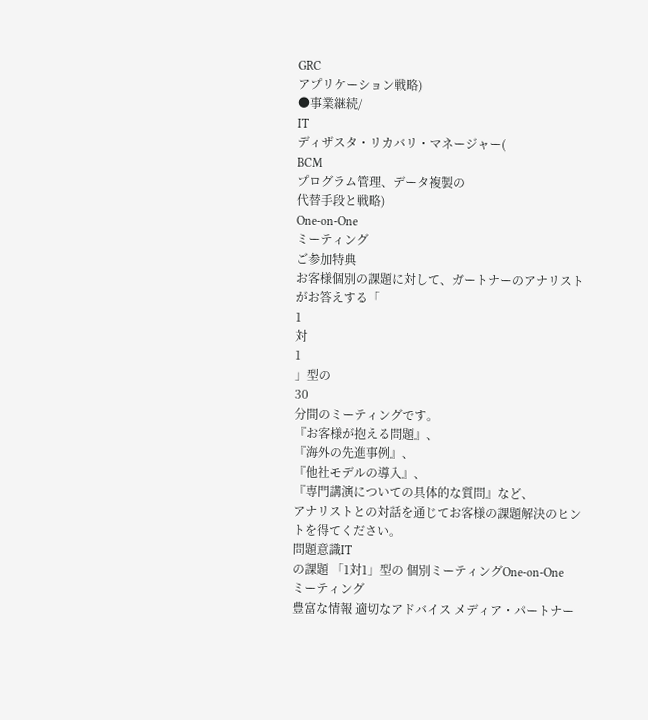GRC
アプリケーション戦略)
●事業継続/
IT
ディザスタ・リカバリ・マネージャー(
BCM
プログラム管理、データ複製の
代替手段と戦略)
One-on-One
ミーティング
ご参加特典
お客様個別の課題に対して、ガートナーのアナリストがお答えする「
1
対
1
」型の
30
分間のミーティングです。
『お客様が抱える問題』、
『海外の先進事例』、
『他社モデルの導入』、
『専門講演についての具体的な質問』など、
アナリストとの対話を通じてお客様の課題解決のヒントを得てください。
問題意識IT
の課題 「1対1」型の 個別ミーティングOne-on-One
ミーティング
豊富な情報 適切なアドバイス メディア・パートナー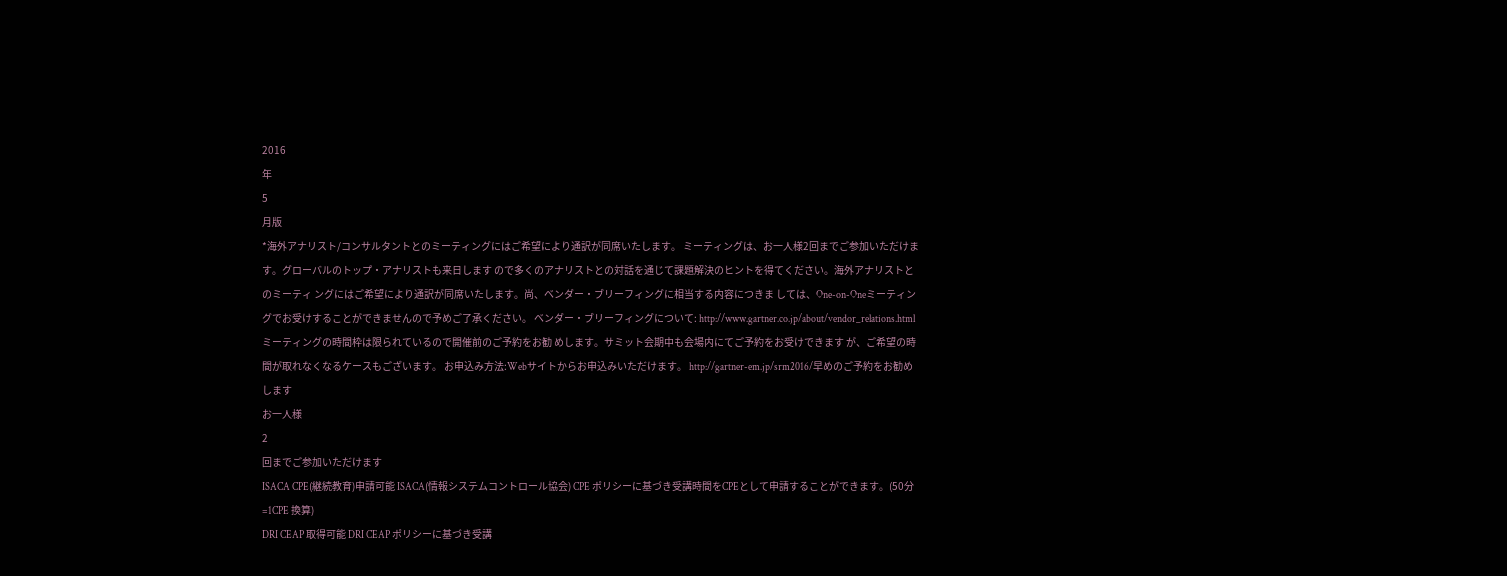2016
年
5
月版
*海外アナリスト/コンサルタントとのミーティングにはご希望により通訳が同席いたします。 ミーティングは、お一人様2回までご参加いただけます。グローバルのトップ・アナリストも来日します ので多くのアナリストとの対話を通じて課題解決のヒントを得てください。海外アナリストとのミーティ ングにはご希望により通訳が同席いたします。尚、ベンダー・ブリーフィングに相当する内容につきま しては、One-on-Oneミーティングでお受けすることができませんので予めご了承ください。 ベンダー・ブリーフィングについて: http://www.gartner.co.jp/about/vendor_relations.html ミーティングの時間枠は限られているので開催前のご予約をお勧 めします。サミット会期中も会場内にてご予約をお受けできます が、ご希望の時間が取れなくなるケースもございます。 お申込み方法:Webサイトからお申込みいただけます。 http://gartner-em.jp/srm2016/早めのご予約をお勧めします
お一人様
2
回までご参加いただけます
ISACA CPE(継続教育)申請可能 ISACA(情報システムコントロール協会) CPE ポリシーに基づき受講時間をCPEとして申請することができます。(50分=1CPE 換算)
DRI CEAP 取得可能 DRI CEAP ポリシーに基づき受講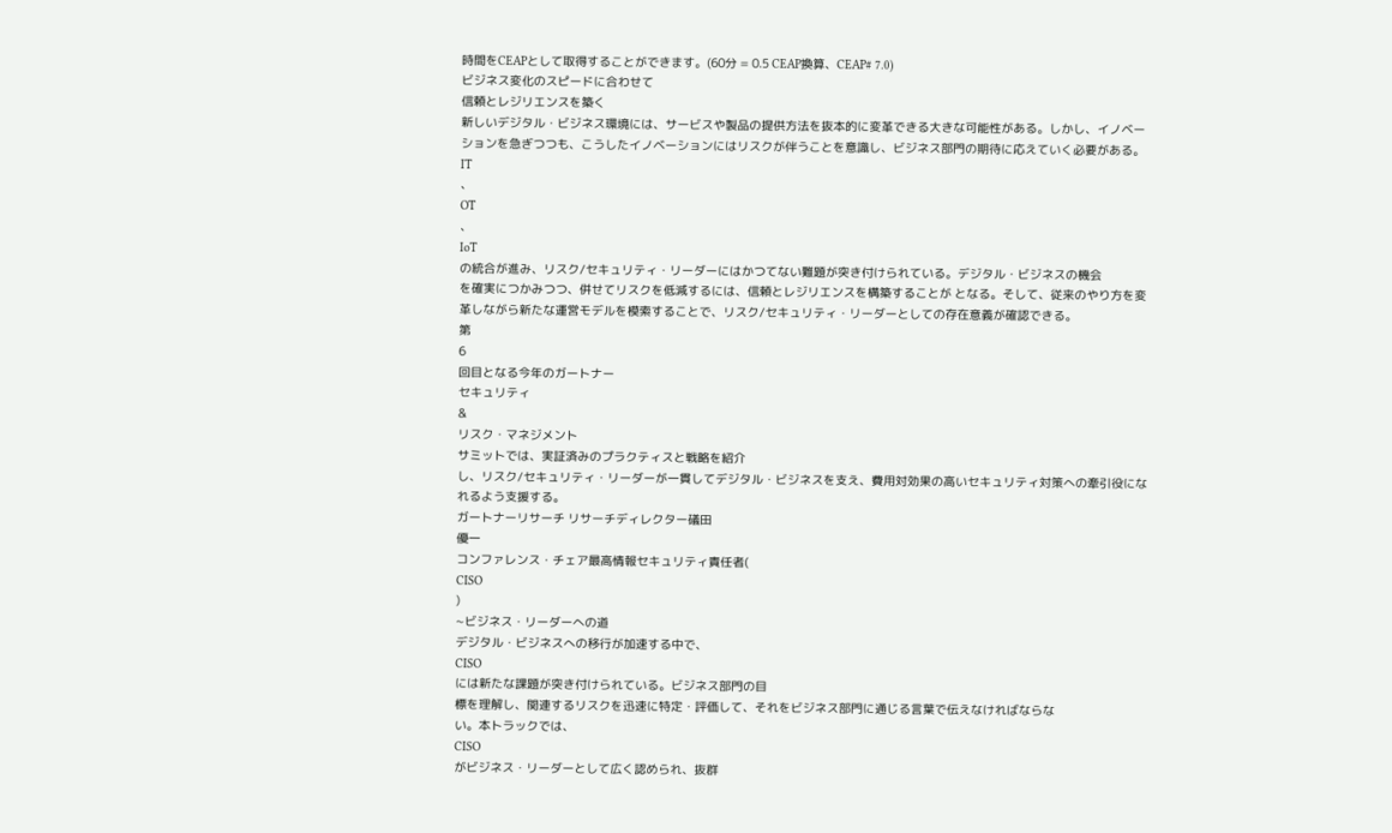時間をCEAPとして取得することができます。(60分 = 0.5 CEAP換算、CEAP# 7.0)
ビジネス変化のスピードに合わせて
信頼とレジリエンスを築く
新しいデジタル・ビジネス環境には、サービスや製品の提供方法を抜本的に変革できる大きな可能性がある。しかし、イノベー
ションを急ぎつつも、こうしたイノベーションにはリスクが伴うことを意識し、ビジネス部門の期待に応えていく必要がある。
IT
、
OT
、
IoT
の統合が進み、リスク/セキュリティ・リーダーにはかつてない難題が突き付けられている。デジタル・ビジネスの機会
を確実につかみつつ、併せてリスクを低減するには、信頼とレジリエンスを構築することが となる。そして、従来のやり方を変
革しながら新たな運営モデルを模索することで、リスク/セキュリティ・リーダーとしての存在意義が確認できる。
第
6
回目となる今年のガートナー
セキュリティ
&
リスク・マネジメント
サミットでは、実証済みのプラクティスと戦略を紹介
し、リスク/セキュリティ・リーダーが一貫してデジタル・ビジネスを支え、費用対効果の高いセキュリティ対策への牽引役にな
れるよう支援する。
ガートナーリサーチ リサーチディレクター礒田
優一
コンファレンス・チェア最高情報セキュリティ責任者(
CISO
)
∼ビジネス・リーダーへの道
デジタル・ビジネスへの移行が加速する中で、
CISO
には新たな課題が突き付けられている。ビジネス部門の目
標を理解し、関連するリスクを迅速に特定・評価して、それをビジネス部門に通じる言葉で伝えなければならな
い。本トラックでは、
CISO
がビジネス・リーダーとして広く認められ、抜群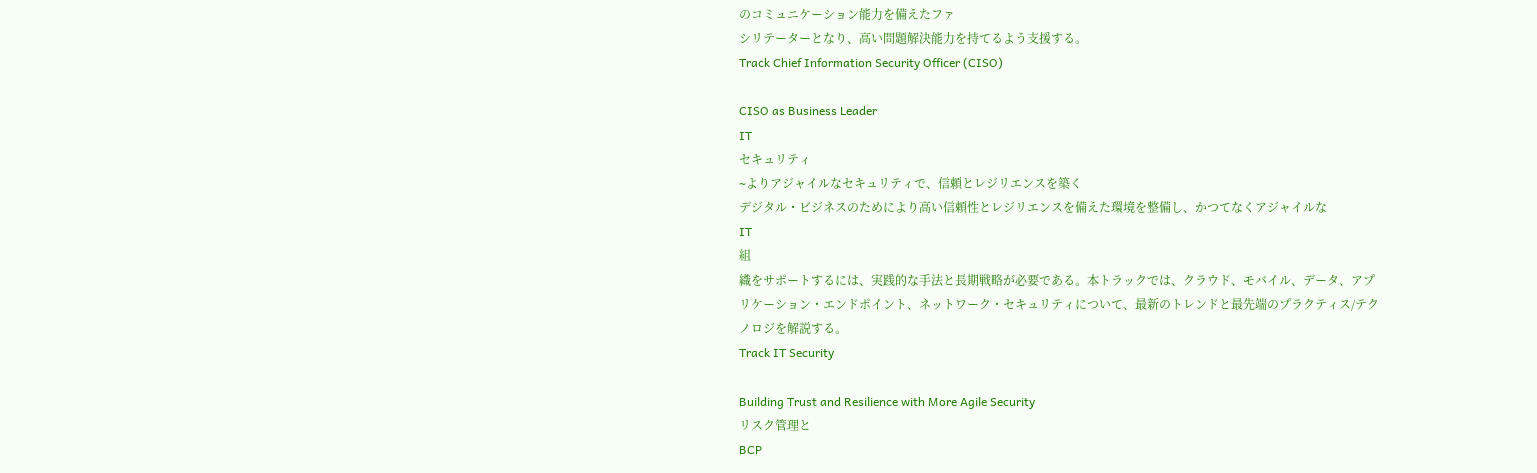のコミュニケーション能力を備えたファ
シリテーターとなり、高い問題解決能力を持てるよう支援する。
Track Chief Information Security Officer (CISO)

CISO as Business Leader
IT
セキュリティ
∼よりアジャイルなセキュリティで、信頼とレジリエンスを築く
デジタル・ビジネスのためにより高い信頼性とレジリエンスを備えた環境を整備し、かつてなくアジャイルな
IT
組
織をサポートするには、実践的な手法と長期戦略が必要である。本トラックでは、クラウド、モバイル、データ、アプ
リケーション・エンドポイント、ネットワーク・セキュリティについて、最新のトレンドと最先端のプラクティス/テク
ノロジを解説する。
Track IT Security

Building Trust and Resilience with More Agile Security
リスク管理と
BCP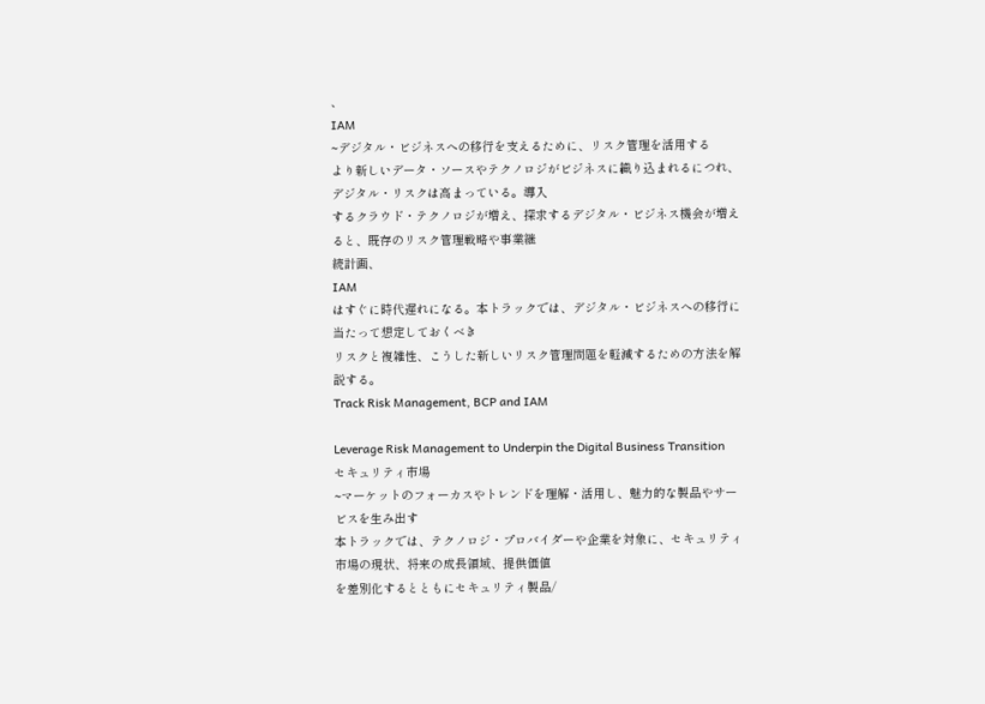、
IAM
∼デジタル・ビジネスへの移行を支えるために、リスク管理を活用する
より新しいデータ・ソースやテクノロジがビジネスに織り込まれるにつれ、デジタル・リスクは高まっている。導入
するクラウド・テクノロジが増え、探求するデジタル・ビジネス機会が増えると、既存のリスク管理戦略や事業継
続計画、
IAM
はすぐに時代遅れになる。本トラックでは、デジタル・ビジネスへの移行に当たって想定しておくべき
リスクと複雑性、こうした新しいリスク管理問題を軽減するための方法を解説する。
Track Risk Management, BCP and IAM

Leverage Risk Management to Underpin the Digital Business Transition
セキュリティ市場
∼マーケットのフォーカスやトレンドを理解・活用し、魅力的な製品やサービスを生み出す
本トラックでは、テクノロジ・プロバイダーや企業を対象に、セキュリティ市場の現状、将来の成長領域、提供価値
を差別化するとともにセキュリティ製品/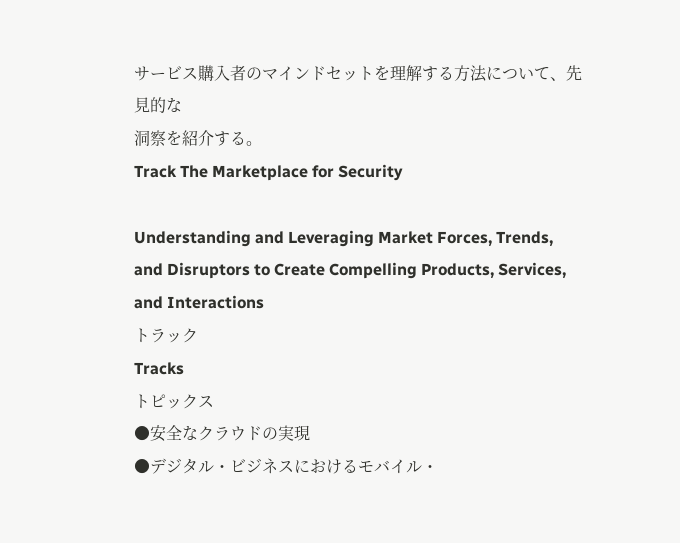サービス購入者のマインドセットを理解する方法について、先見的な
洞察を紹介する。
Track The Marketplace for Security

Understanding and Leveraging Market Forces, Trends,
and Disruptors to Create Compelling Products, Services, and Interactions
トラック
Tracks
トピックス
●安全なクラウドの実現
●デジタル・ビジネスにおけるモバイル・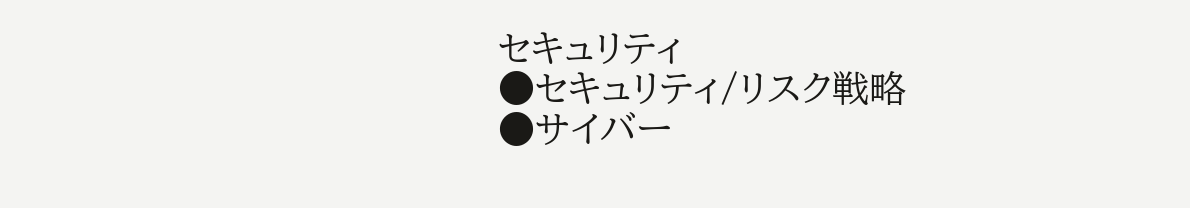セキュリティ
●セキュリティ/リスク戦略
●サイバー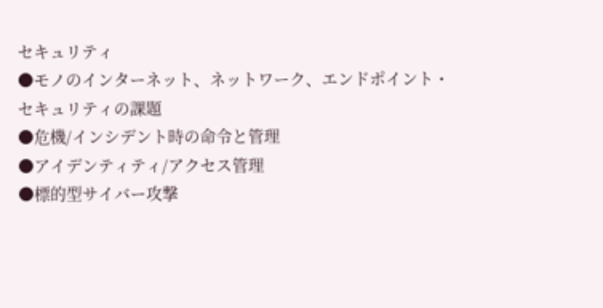セキュリティ
●モノのインターネット、ネットワーク、エンドポイント・
セキュリティの課題
●危機/インシデント時の命令と管理
●アイデンティティ/アクセス管理
●標的型サイバー攻撃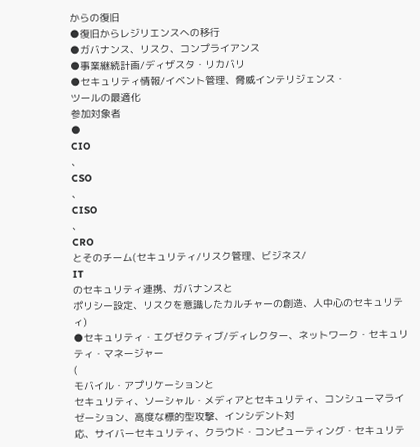からの復旧
●復旧からレジリエンスへの移行
●ガバナンス、リスク、コンプライアンス
●事業継続計画/ディザスタ・リカバリ
●セキュリティ情報/イベント管理、脅威インテリジェンス・
ツールの最適化
参加対象者
●
CIO
、
CSO
、
CISO
、
CRO
とそのチーム(セキュリティ/リスク管理、ビジネス/
IT
のセキュリティ連携、ガバナンスと
ポリシー設定、リスクを意識したカルチャーの創造、人中心のセキュリティ)
●セキュリティ・エグゼクティブ/ディレクター、ネットワーク・セキュリティ・マネージャー
(
モバイル・アプリケーションと
セキュリティ、ソーシャル・メディアとセキュリティ、コンシューマライゼーション、高度な標的型攻撃、インシデント対
応、サイバーセキュリティ、クラウド・コンピューティング・セキュリテ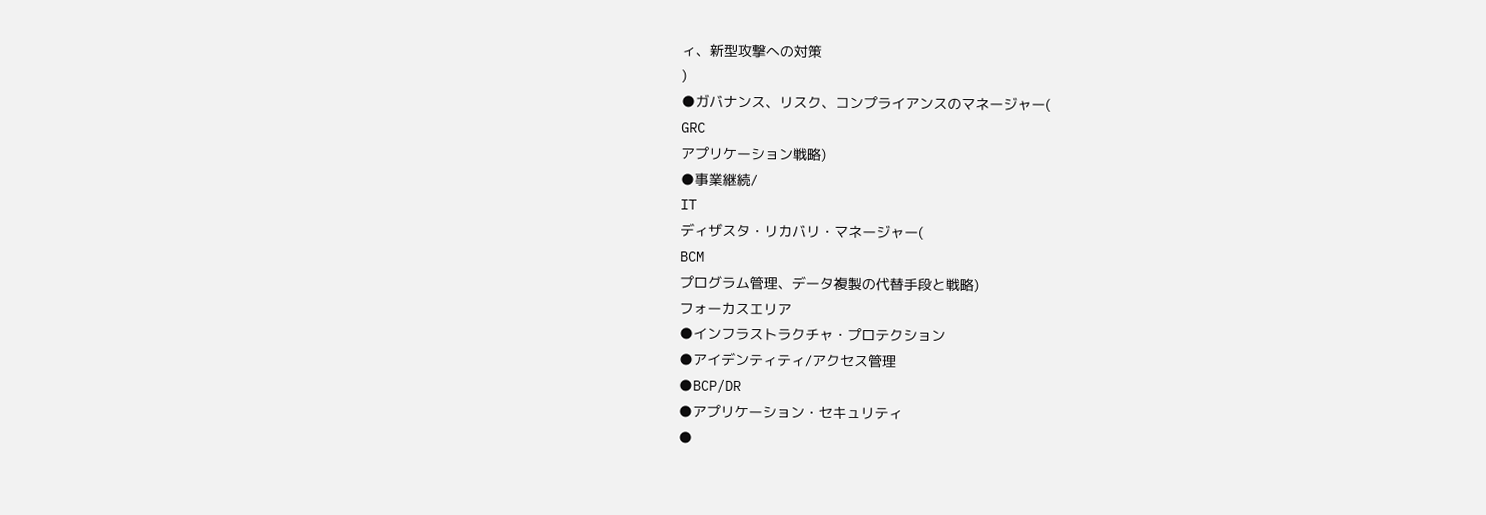ィ、新型攻撃への対策
)
●ガバナンス、リスク、コンプライアンスのマネージャー(
GRC
アプリケーション戦略)
●事業継続/
IT
ディザスタ・リカバリ・マネージャー(
BCM
プログラム管理、データ複製の代替手段と戦略)
フォーカスエリア
●インフラストラクチャ・プロテクション
●アイデンティティ/アクセス管理
●BCP/DR
●アプリケーション・セキュリティ
●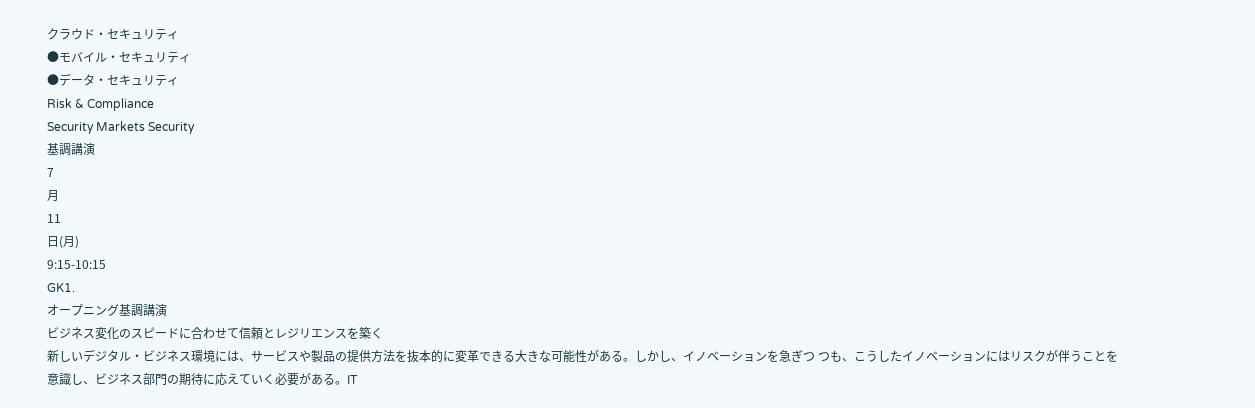クラウド・セキュリティ
●モバイル・セキュリティ
●データ・セキュリティ
Risk & Compliance
Security Markets Security
基調講演
7
月
11
日(月)
9:15-10:15
GK1.
オープニング基調講演
ビジネス変化のスピードに合わせて信頼とレジリエンスを築く
新しいデジタル・ビジネス環境には、サービスや製品の提供方法を抜本的に変革できる大きな可能性がある。しかし、イノベーションを急ぎつ つも、こうしたイノベーションにはリスクが伴うことを意識し、ビジネス部門の期待に応えていく必要がある。IT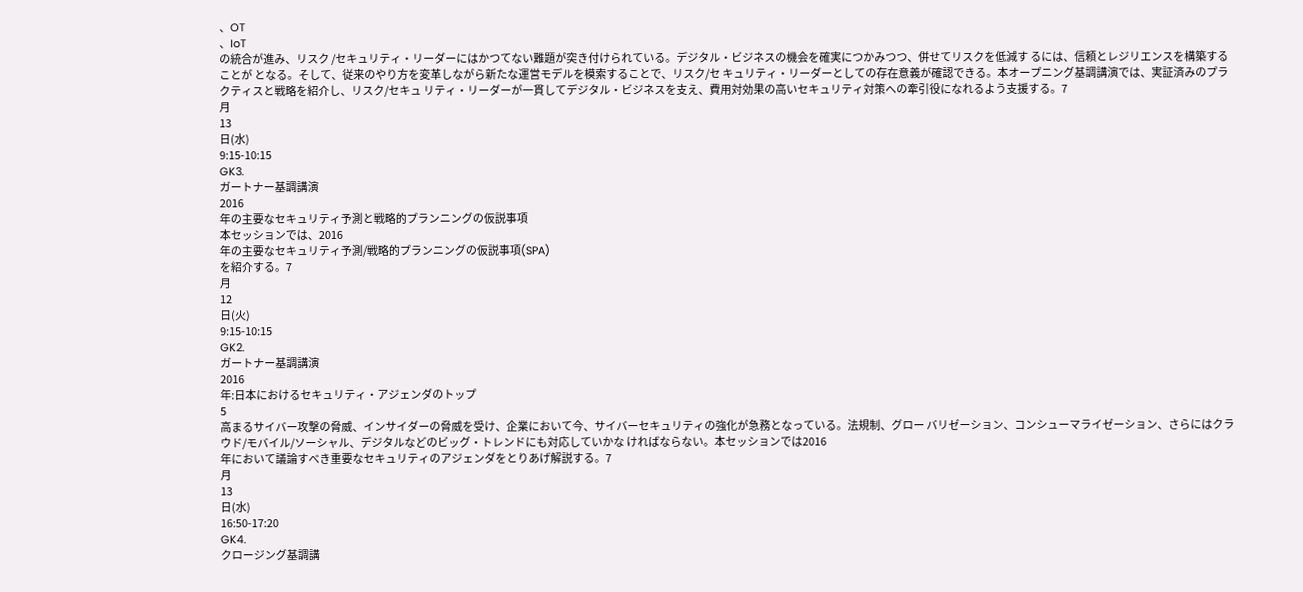、OT
、IoT
の統合が進み、リスク /セキュリティ・リーダーにはかつてない難題が突き付けられている。デジタル・ビジネスの機会を確実につかみつつ、併せてリスクを低減す るには、信頼とレジリエンスを構築することが となる。そして、従来のやり方を変革しながら新たな運営モデルを模索することで、リスク/セ キュリティ・リーダーとしての存在意義が確認できる。本オープニング基調講演では、実証済みのプラクティスと戦略を紹介し、リスク/セキュ リティ・リーダーが一貫してデジタル・ビジネスを支え、費用対効果の高いセキュリティ対策への牽引役になれるよう支援する。7
月
13
日(水)
9:15-10:15
GK3.
ガートナー基調講演
2016
年の主要なセキュリティ予測と戦略的プランニングの仮説事項
本セッションでは、2016
年の主要なセキュリティ予測/戦略的プランニングの仮説事項(SPA)
を紹介する。7
月
12
日(火)
9:15-10:15
GK2.
ガートナー基調講演
2016
年:日本におけるセキュリティ・アジェンダのトップ
5
高まるサイバー攻撃の脅威、インサイダーの脅威を受け、企業において今、サイバーセキュリティの強化が急務となっている。法規制、グロー バリゼーション、コンシューマライゼーション、さらにはクラウド/モバイル/ソーシャル、デジタルなどのビッグ・トレンドにも対応していかな ければならない。本セッションでは2016
年において議論すべき重要なセキュリティのアジェンダをとりあげ解説する。7
月
13
日(水)
16:50-17:20
GK4.
クロージング基調講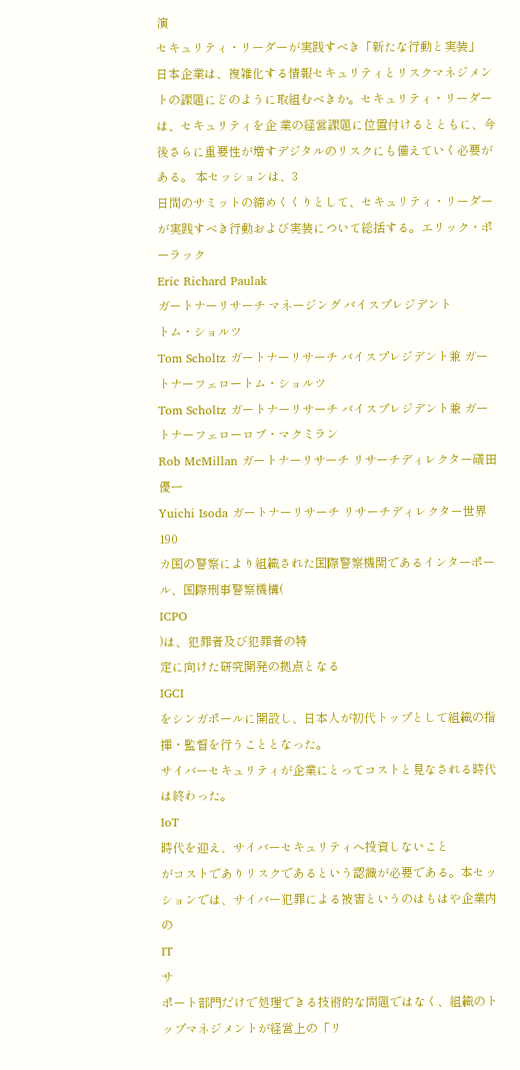演
セキュリティ・リーダーが実践すべき「新たな行動と実装」
日本企業は、複雑化する情報セキュリティとリスクマネジメントの課題にどのように取組むべきか。セキュリティ・リーダーは、セキュリティを企 業の経営課題に位置付けるとともに、今後さらに重要性が増すデジタルのリスクにも備えていく必要がある。 本セッションは、3
日間のサミットの締めくくりとして、セキュリティ・リーダーが実践すべき行動および実装について総括する。エリック・ポーラック
Eric Richard Paulak
ガートナーリサーチ マネージング バイスプレジデント
トム・ショルツ
Tom Scholtz ガートナーリサーチ バイスプレジデント兼 ガートナーフェロートム・ショルツ
Tom Scholtz ガートナーリサーチ バイスプレジデント兼 ガートナーフェローロブ・マクミラン
Rob McMillan ガートナーリサーチ リサーチディレクター礒田
優一
Yuichi Isoda ガートナーリサーチ リサーチディレクター世界
190
カ国の警察により組織された国際警察機関であるインターポール、国際刑事警察機構(
ICPO
)は、犯罪者及び犯罪者の特
定に向けた研究開発の拠点となる
IGCI
をシンガポールに開設し、日本人が初代トップとして組織の指揮・監督を行うこととなった。
サイバーセキュリティが企業にとってコストと見なされる時代は終わった。
IoT
時代を迎え、サイバーセキュリティへ投資しないこと
がコストでありリスクであるという認識が必要である。本セッションでは、サイバー犯罪による被害というのはもはや企業内の
IT
サ
ポート部門だけで処理できる技術的な問題ではなく、組織のトップマネジメントが経営上の「リ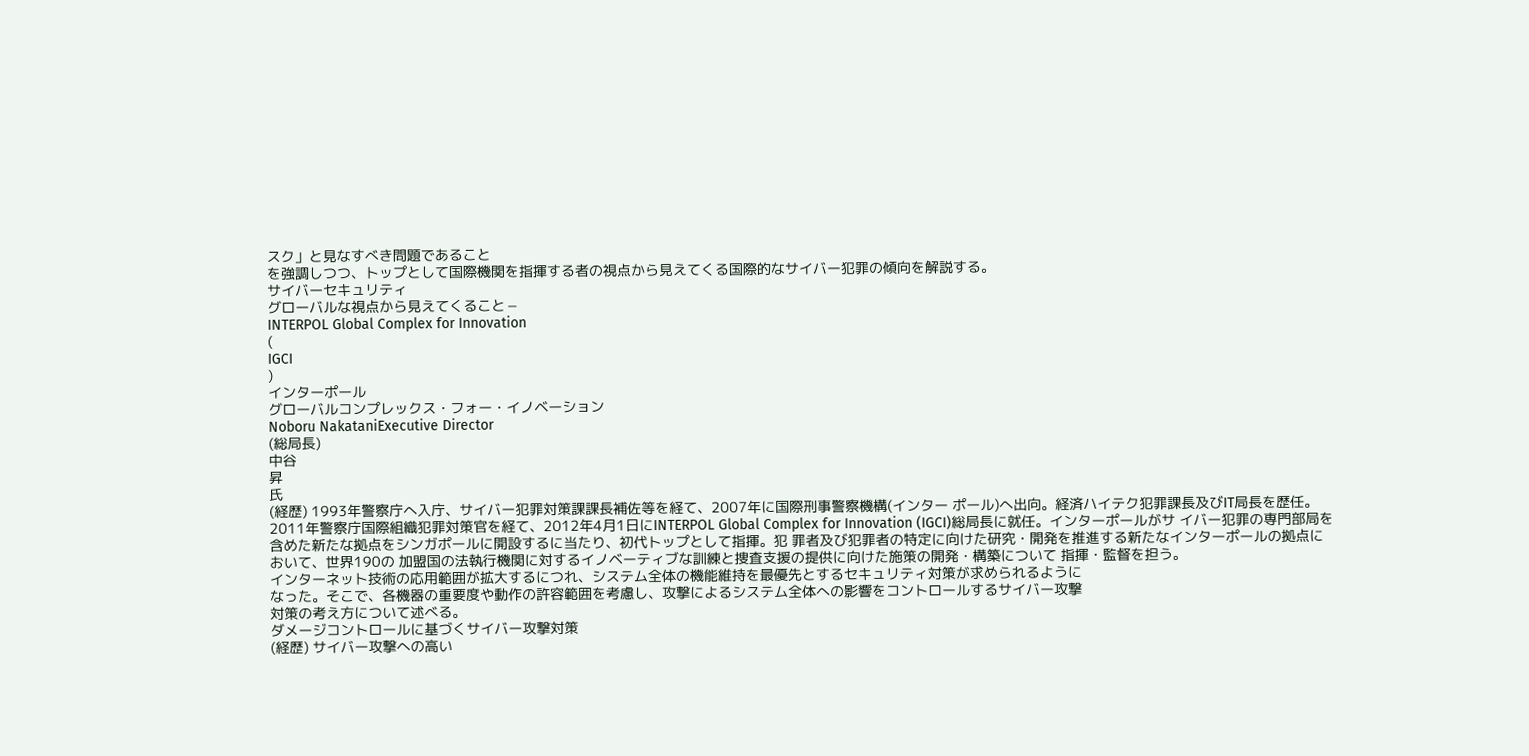スク」と見なすべき問題であること
を強調しつつ、トップとして国際機関を指揮する者の視点から見えてくる国際的なサイバー犯罪の傾向を解説する。
サイバーセキュリティ
グローバルな視点から見えてくること̶
INTERPOL Global Complex for Innovation
(
IGCI
)
インターポール
グローバルコンプレックス・フォー・イノベーション
Noboru NakataniExecutive Director
(総局長)
中谷
昇
氏
(経歴) 1993年警察庁へ入庁、サイバー犯罪対策課課長補佐等を経て、2007年に国際刑事警察機構(インター ポール)へ出向。経済ハイテク犯罪課長及びIT局長を歴任。2011年警察庁国際組織犯罪対策官を経て、2012年4月1日にINTERPOL Global Complex for Innovation (IGCI)総局長に就任。インターポールがサ イバー犯罪の専門部局を含めた新たな拠点をシンガポールに開設するに当たり、初代トップとして指揮。犯 罪者及び犯罪者の特定に向けた研究・開発を推進する新たなインターポールの拠点において、世界190の 加盟国の法執行機関に対するイノベーティブな訓練と捜査支援の提供に向けた施策の開発・構築について 指揮・監督を担う。
インターネット技術の応用範囲が拡大するにつれ、システム全体の機能維持を最優先とするセキュリティ対策が求められるように
なった。そこで、各機器の重要度や動作の許容範囲を考慮し、攻撃によるシステム全体への影響をコントロールするサイバー攻撃
対策の考え方について述べる。
ダメージコントロールに基づくサイバー攻撃対策
(経歴) サイバー攻撃への高い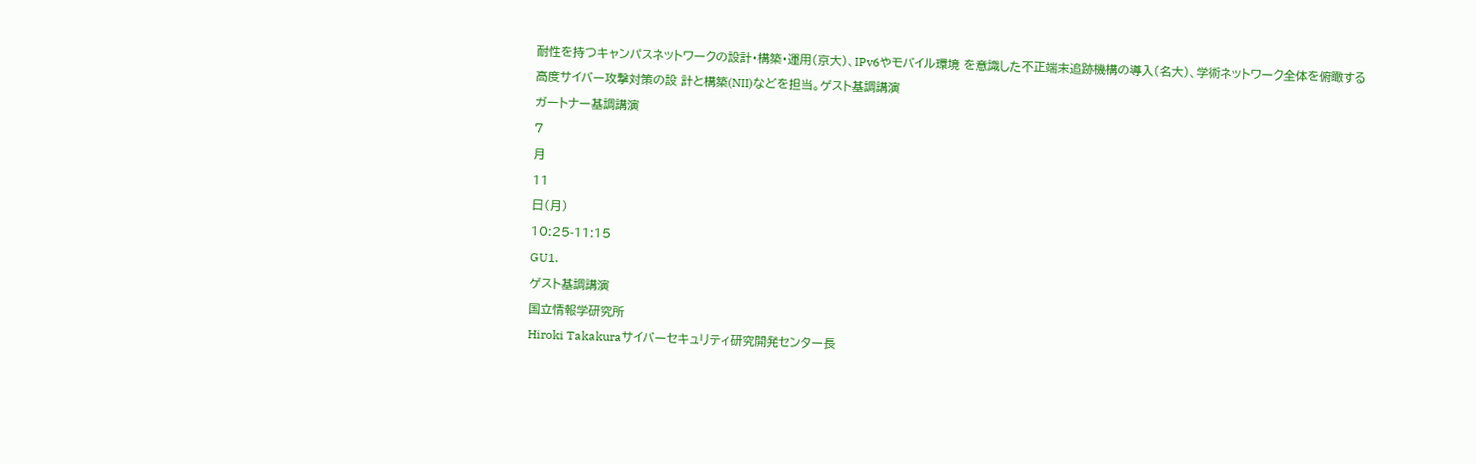耐性を持つキャンパスネットワークの設計・構築・運用(京大)、IPv6やモバイル環境 を意識した不正端末追跡機構の導入(名大)、学術ネットワーク全体を俯瞰する高度サイバー攻撃対策の設 計と構築(NII)などを担当。ゲスト基調講演
ガートナー基調講演
7
月
11
日(月)
10:25-11:15
GU1.
ゲスト基調講演
国立情報学研究所
Hiroki Takakuraサイバーセキュリティ研究開発センター長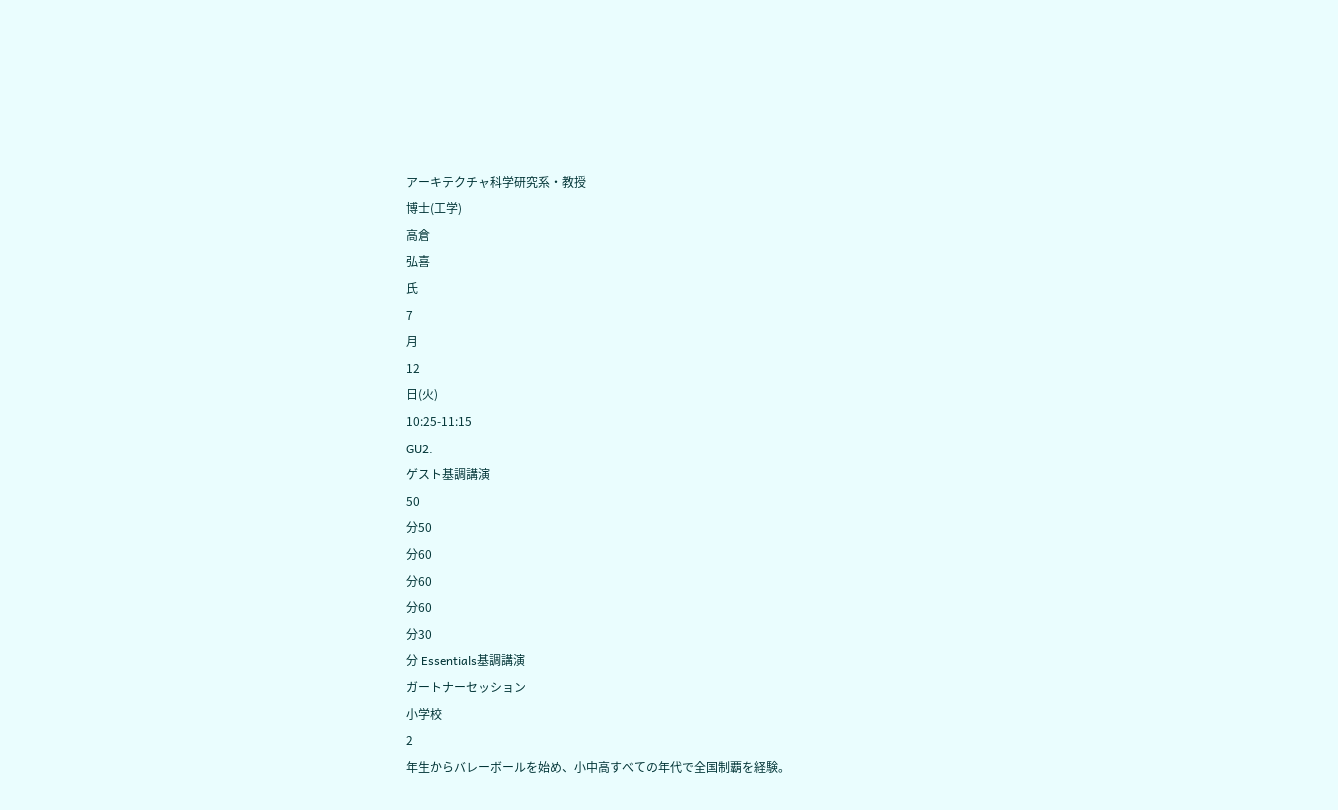アーキテクチャ科学研究系・教授
博士(工学)
高倉
弘喜
氏
7
月
12
日(火)
10:25-11:15
GU2.
ゲスト基調講演
50
分50
分60
分60
分60
分30
分 Essentials基調講演
ガートナーセッション
小学校
2
年生からバレーボールを始め、小中高すべての年代で全国制覇を経験。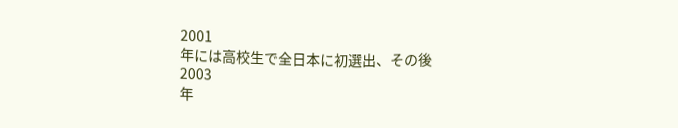2001
年には高校生で全日本に初選出、その後
2003
年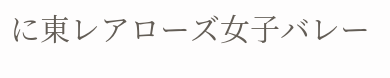に東レアローズ女子バレー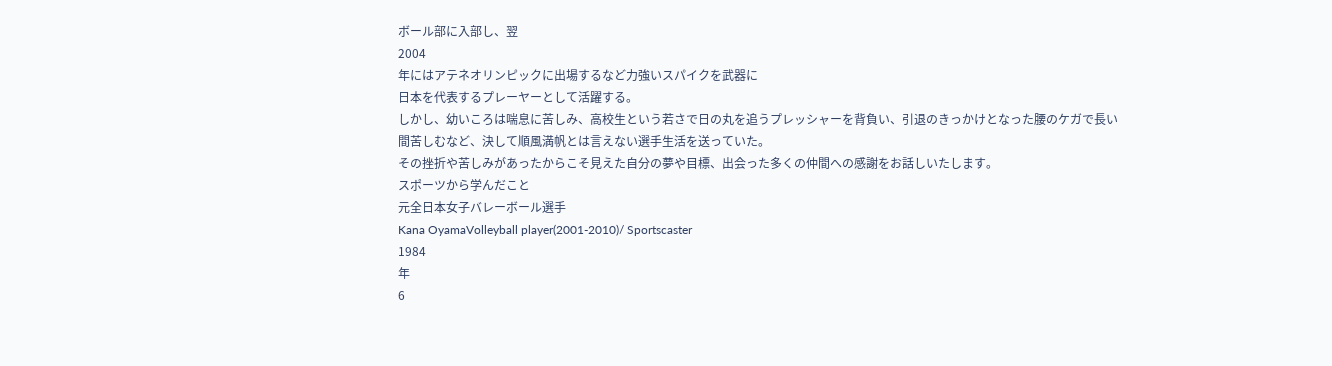ボール部に入部し、翌
2004
年にはアテネオリンピックに出場するなど力強いスパイクを武器に
日本を代表するプレーヤーとして活躍する。
しかし、幼いころは喘息に苦しみ、高校生という若さで日の丸を追うプレッシャーを背負い、引退のきっかけとなった腰のケガで長い
間苦しむなど、決して順風満帆とは言えない選手生活を送っていた。
その挫折や苦しみがあったからこそ見えた自分の夢や目標、出会った多くの仲間への感謝をお話しいたします。
スポーツから学んだこと
元全日本女子バレーボール選手
Kana OyamaVolleyball player(2001-2010)/ Sportscaster
1984
年
6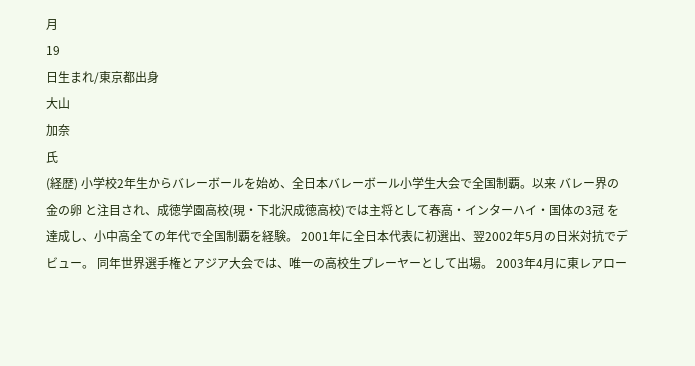月
19
日生まれ/東京都出身
大山
加奈
氏
(経歴) 小学校2年生からバレーボールを始め、全日本バレーボール小学生大会で全国制覇。以来 バレー界の 金の卵 と注目され、成徳学園高校(現・下北沢成徳高校)では主将として春高・インターハイ・国体の3冠 を達成し、小中高全ての年代で全国制覇を経験。 2001年に全日本代表に初選出、翌2002年5月の日米対抗でデビュー。 同年世界選手権とアジア大会では、唯一の高校生プレーヤーとして出場。 2003年4月に東レアロー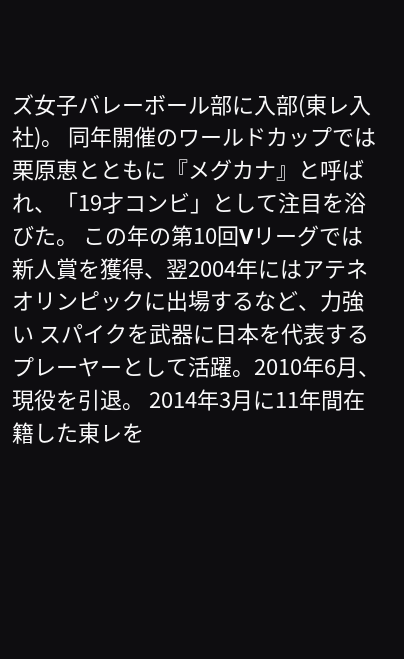ズ女子バレーボール部に入部(東レ入社)。 同年開催のワールドカップでは栗原恵とともに『メグカナ』と呼ばれ、「19才コンビ」として注目を浴びた。 この年の第10回Vリーグでは新人賞を獲得、翌2004年にはアテネオリンピックに出場するなど、力強い スパイクを武器に日本を代表するプレーヤーとして活躍。2010年6月、現役を引退。 2014年3月に11年間在籍した東レを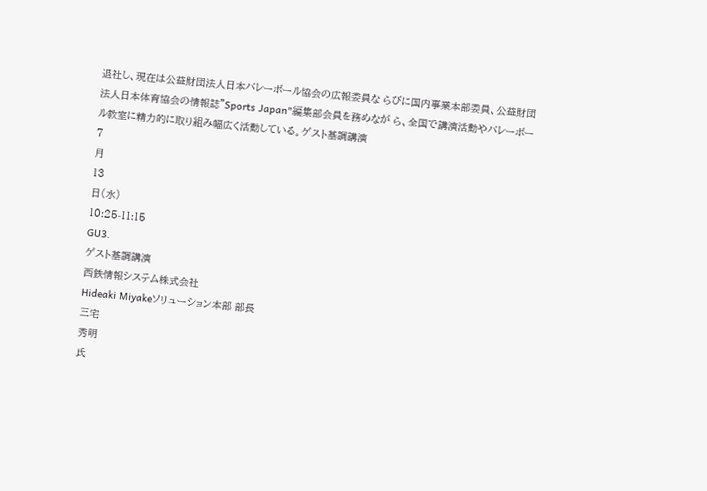退社し、現在は公益財団法人日本バレーボール協会の広報委員な らびに国内事業本部委員、公益財団法人日本体育協会の情報誌"Sports Japan"編集部会員を務めなが ら、全国で講演活動やバレーボール教室に精力的に取り組み幅広く活動している。ゲスト基調講演
7
月
13
日(水)
10:25-11:15
GU3.
ゲスト基調講演
西鉄情報システム株式会社
Hideaki Miyakeソリューション本部 部長
三宅
秀明
氏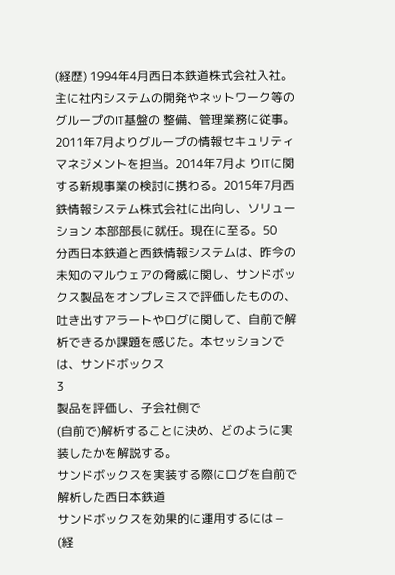(経歴) 1994年4月西日本鉄道株式会社入社。主に社内システムの開発やネットワーク等のグループのIT基盤の 整備、管理業務に従事。2011年7月よりグループの情報セキュリティマネジメントを担当。2014年7月よ りITに関する新規事業の検討に携わる。2015年7月西鉄情報システム株式会社に出向し、ソリューション 本部部長に就任。現在に至る。50
分西日本鉄道と西鉄情報システムは、昨今の未知のマルウェアの脅威に関し、サンドボックス製品をオンプレミスで評価したものの、
吐き出すアラートやログに関して、自前で解析できるか課題を感じた。本セッションでは、サンドボックス
3
製品を評価し、子会社側で
(自前で)解析することに決め、どのように実装したかを解説する。
サンドボックスを実装する際にログを自前で解析した西日本鉄道
サンドボックスを効果的に運用するには̶
(経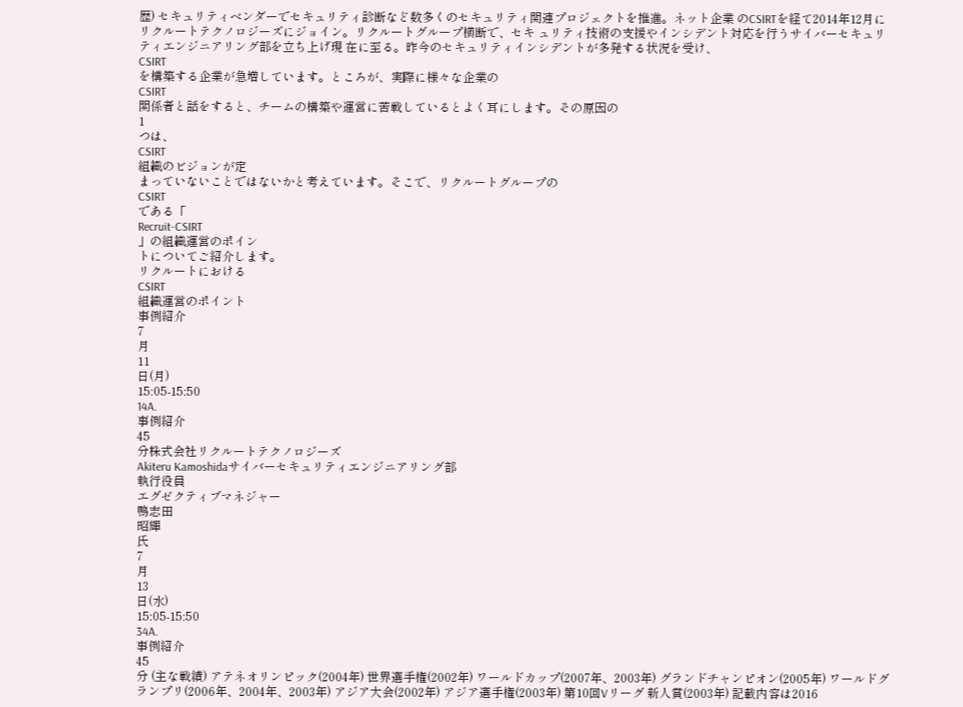歴) セキュリティベンダーでセキュリティ診断など数多くのセキュリティ関連プロジェクトを推進。ネット企業 のCSIRTを経て2014年12月にリクルートテクノロジーズにジョイン。リクルートグループ横断で、セキ ュリティ技術の支援やインシデント対応を行うサイバーセキュリティエンジニアリング部を立ち上げ現 在に至る。昨今のセキュリティインシデントが多発する状況を受け、
CSIRT
を構築する企業が急増しています。ところが、実際に様々な企業の
CSIRT
関係者と話をすると、チームの構築や運営に苦戦しているとよく耳にします。その原因の
1
つは、
CSIRT
組織のビジョンが定
まっていないことではないかと考えています。そこで、リクルートグループの
CSIRT
である「
Recruit-CSIRT
」の組織運営のポイン
トについてご紹介します。
リクルートにおける
CSIRT
組織運営のポイント
事例紹介
7
月
11
日(月)
15:05-15:50
14A.
事例紹介
45
分株式会社リクルートテクノロジーズ
Akiteru Kamoshidaサイバーセキュリティエンジニアリング部
執行役員
エグゼクティブマネジャー
鴨志田
昭輝
氏
7
月
13
日(水)
15:05-15:50
34A.
事例紹介
45
分 (主な戦績) アテネオリンピック(2004年) 世界選手権(2002年) ワールドカップ(2007年、2003年) グランドチャンピオン(2005年) ワールドグランプリ(2006年、2004年、2003年) アジア大会(2002年) アジア選手権(2003年) 第10回Vリーグ 新人賞(2003年) 記載内容は2016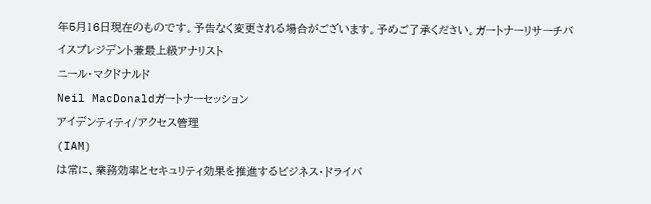年5月16日現在のものです。予告なく変更される場合がございます。予めご了承ください。ガートナーリサーチバイスプレジデント兼最上級アナリスト
ニール・マクドナルド
Neil MacDonaldガートナーセッション
アイデンティティ/アクセス管理
(IAM)
は常に、業務効率とセキュリティ効果を推進するビジネス・ドライバ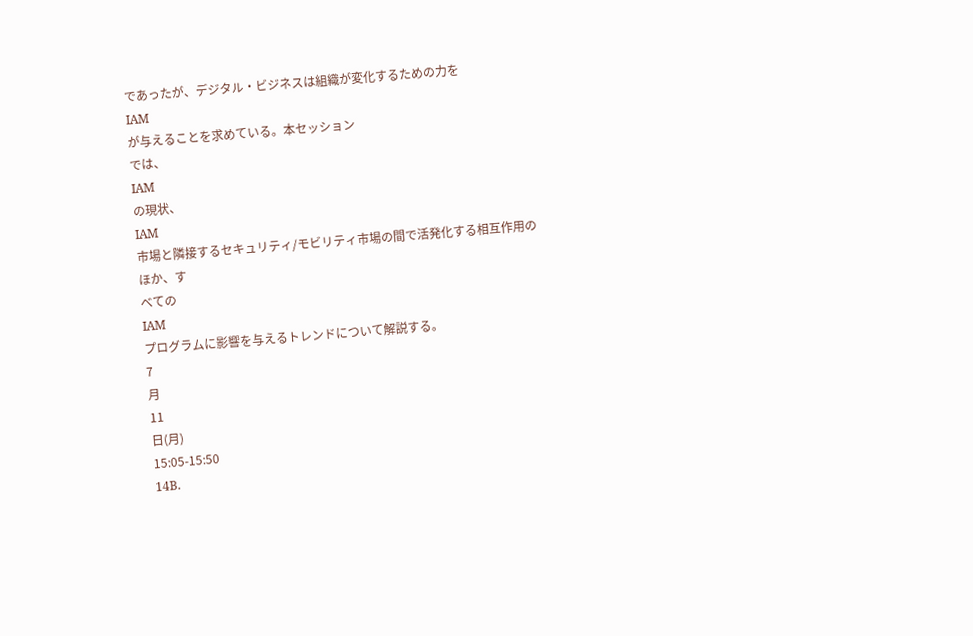であったが、デジタル・ビジネスは組織が変化するための力を
IAM
が与えることを求めている。本セッション
では、
IAM
の現状、
IAM
市場と隣接するセキュリティ/モビリティ市場の間で活発化する相互作用のほか、す
べての
IAM
プログラムに影響を与えるトレンドについて解説する。
7
月
11
日(月)
15:05-15:50
14B.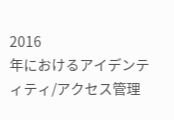2016
年におけるアイデンティティ/アクセス管理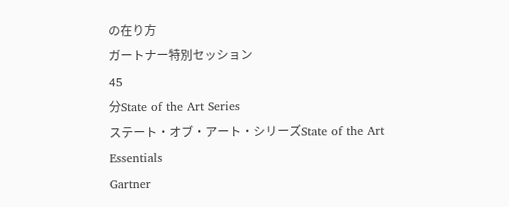の在り方
ガートナー特別セッション
45
分State of the Art Series
ステート・オブ・アート・シリーズState of the Art
Essentials
Gartner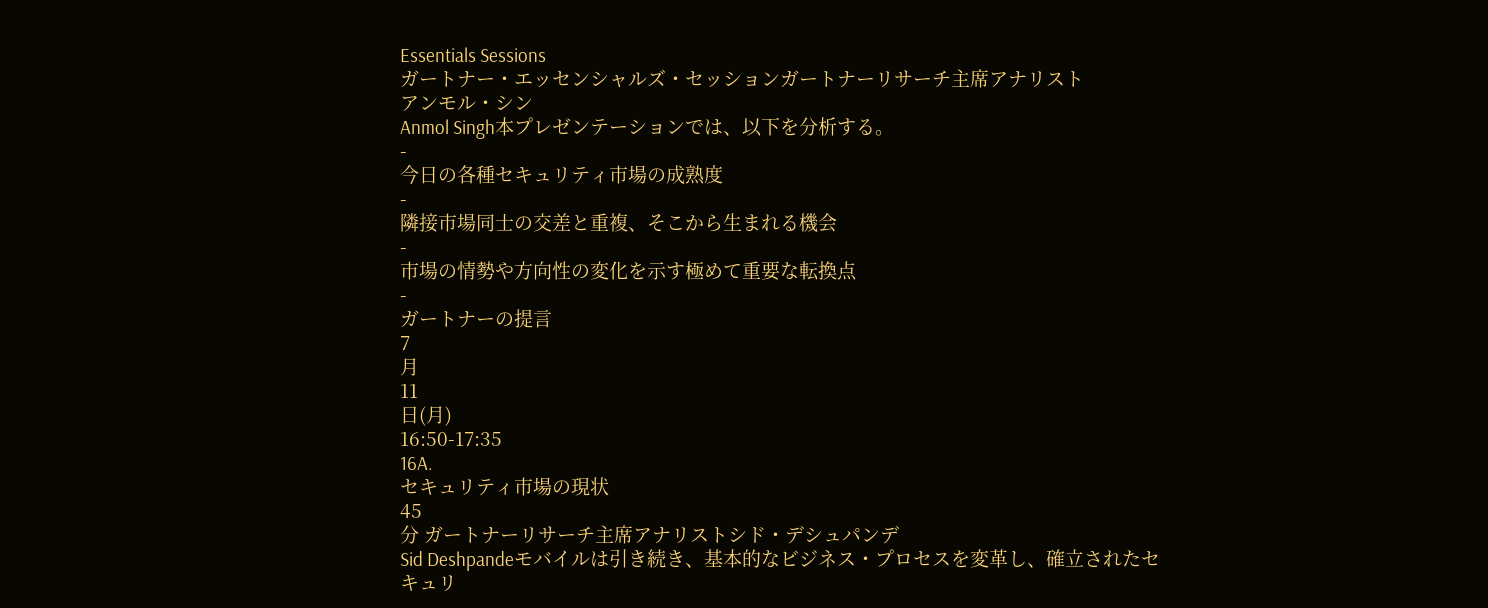Essentials Sessions
ガートナー・エッセンシャルズ・セッションガートナーリサーチ主席アナリスト
アンモル・シン
Anmol Singh本プレゼンテーションでは、以下を分析する。
-
今日の各種セキュリティ市場の成熟度
-
隣接市場同士の交差と重複、そこから生まれる機会
-
市場の情勢や方向性の変化を示す極めて重要な転換点
-
ガートナーの提言
7
月
11
日(月)
16:50-17:35
16A.
セキュリティ市場の現状
45
分 ガートナーリサーチ主席アナリストシド・デシュパンデ
Sid Deshpandeモバイルは引き続き、基本的なビジネス・プロセスを変革し、確立されたセキュリ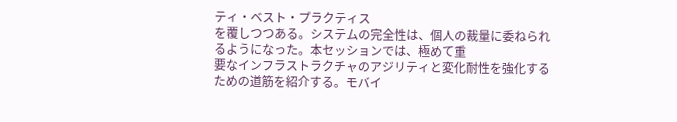ティ・ベスト・プラクティス
を覆しつつある。システムの完全性は、個人の裁量に委ねられるようになった。本セッションでは、極めて重
要なインフラストラクチャのアジリティと変化耐性を強化するための道筋を紹介する。モバイ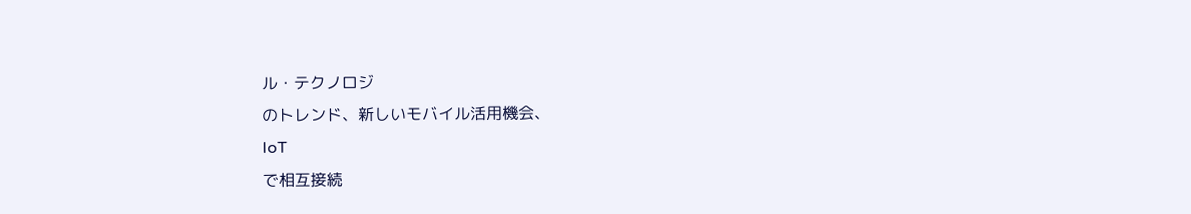ル・テクノロジ
のトレンド、新しいモバイル活用機会、
IoT
で相互接続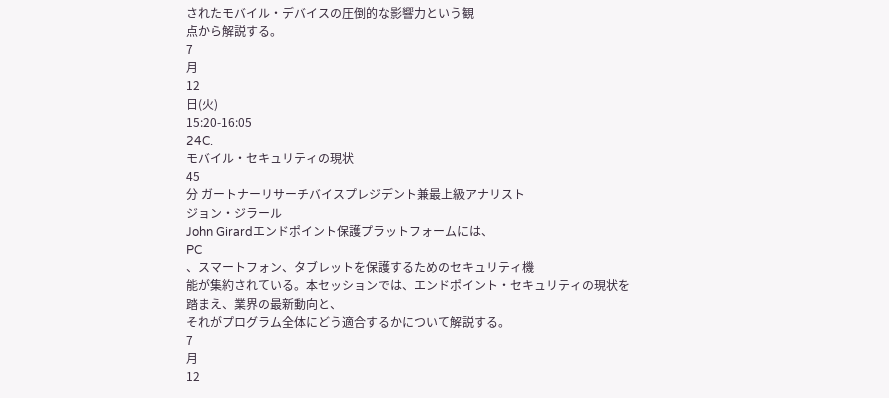されたモバイル・デバイスの圧倒的な影響力という観
点から解説する。
7
月
12
日(火)
15:20-16:05
24C.
モバイル・セキュリティの現状
45
分 ガートナーリサーチバイスプレジデント兼最上級アナリスト
ジョン・ジラール
John Girardエンドポイント保護プラットフォームには、
PC
、スマートフォン、タブレットを保護するためのセキュリティ機
能が集約されている。本セッションでは、エンドポイント・セキュリティの現状を踏まえ、業界の最新動向と、
それがプログラム全体にどう適合するかについて解説する。
7
月
12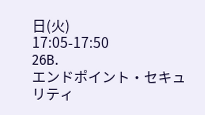日(火)
17:05-17:50
26B.
エンドポイント・セキュリティ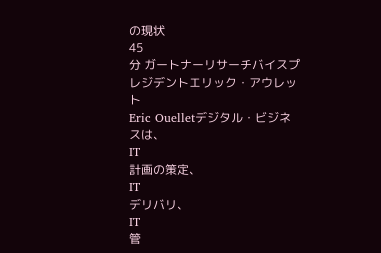の現状
45
分 ガートナーリサーチバイスプレジデントエリック・アウレット
Eric Ouelletデジタル・ビジネスは、
IT
計画の策定、
IT
デリバリ、
IT
管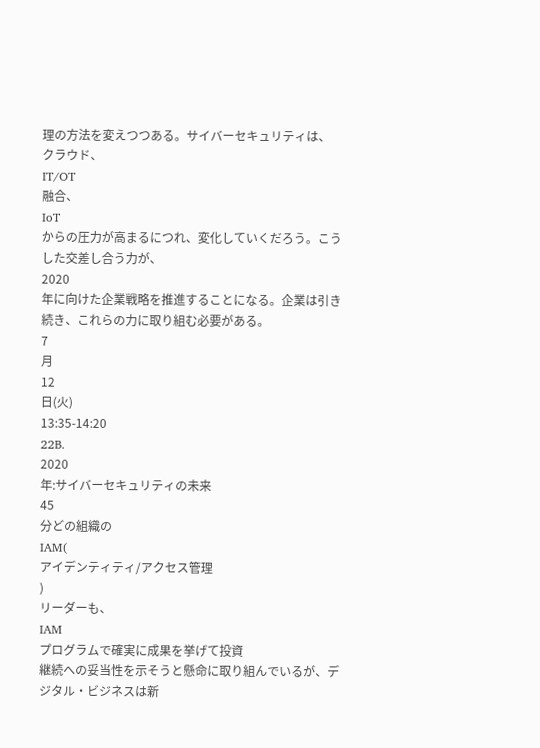理の方法を変えつつある。サイバーセキュリティは、
クラウド、
IT/OT
融合、
IoT
からの圧力が高まるにつれ、変化していくだろう。こうした交差し合う力が、
2020
年に向けた企業戦略を推進することになる。企業は引き続き、これらの力に取り組む必要がある。
7
月
12
日(火)
13:35-14:20
22B.
2020
年:サイバーセキュリティの未来
45
分どの組織の
IAM(
アイデンティティ/アクセス管理
)
リーダーも、
IAM
プログラムで確実に成果を挙げて投資
継続への妥当性を示そうと懸命に取り組んでいるが、デジタル・ビジネスは新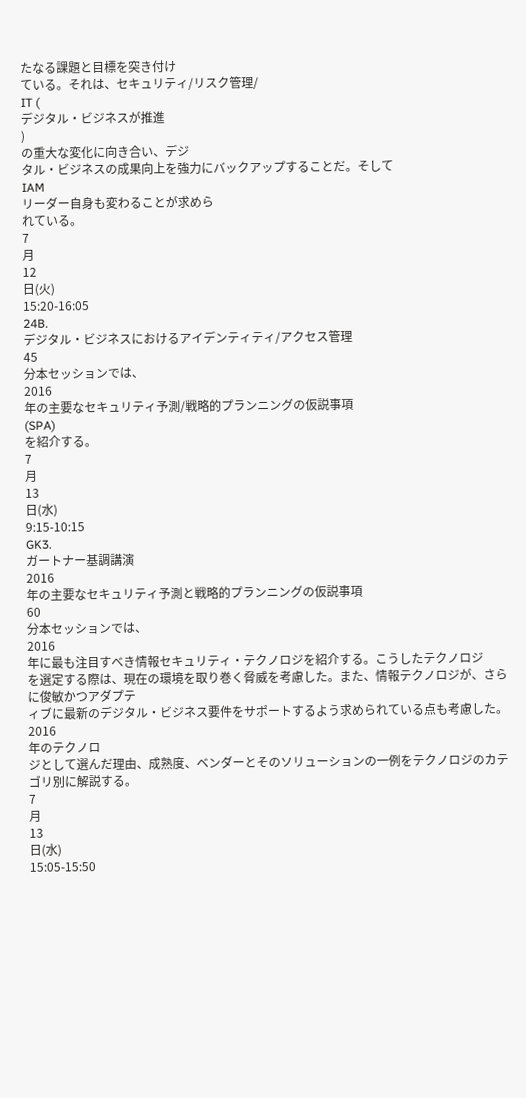たなる課題と目標を突き付け
ている。それは、セキュリティ/リスク管理/
IT (
デジタル・ビジネスが推進
)
の重大な変化に向き合い、デジ
タル・ビジネスの成果向上を強力にバックアップすることだ。そして
IAM
リーダー自身も変わることが求めら
れている。
7
月
12
日(火)
15:20-16:05
24B.
デジタル・ビジネスにおけるアイデンティティ/アクセス管理
45
分本セッションでは、
2016
年の主要なセキュリティ予測/戦略的プランニングの仮説事項
(SPA)
を紹介する。
7
月
13
日(水)
9:15-10:15
GK3.
ガートナー基調講演
2016
年の主要なセキュリティ予測と戦略的プランニングの仮説事項
60
分本セッションでは、
2016
年に最も注目すべき情報セキュリティ・テクノロジを紹介する。こうしたテクノロジ
を選定する際は、現在の環境を取り巻く脅威を考慮した。また、情報テクノロジが、さらに俊敏かつアダプテ
ィブに最新のデジタル・ビジネス要件をサポートするよう求められている点も考慮した。
2016
年のテクノロ
ジとして選んだ理由、成熟度、ベンダーとそのソリューションの一例をテクノロジのカテゴリ別に解説する。
7
月
13
日(水)
15:05-15:50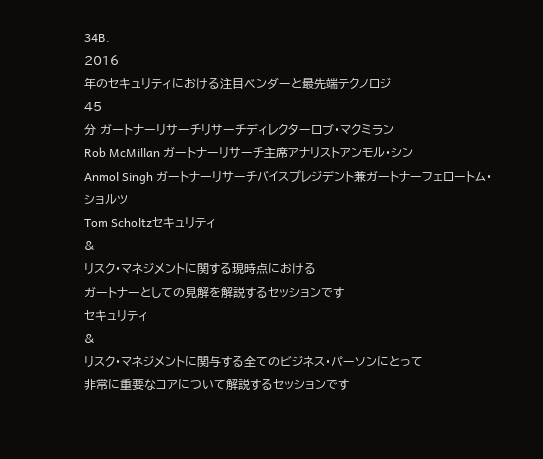34B.
2016
年のセキュリティにおける注目ベンダーと最先端テクノロジ
45
分 ガートナーリサーチリサーチディレクターロブ・マクミラン
Rob McMillan ガートナーリサーチ主席アナリストアンモル・シン
Anmol Singh ガートナーリサーチバイスプレジデント兼ガートナーフェロートム・ショルツ
Tom Scholtzセキュリティ
&
リスク・マネジメントに関する現時点における
ガートナーとしての見解を解説するセッションです
セキュリティ
&
リスク・マネジメントに関与する全てのビジネス・パーソンにとって
非常に重要なコアについて解説するセッションです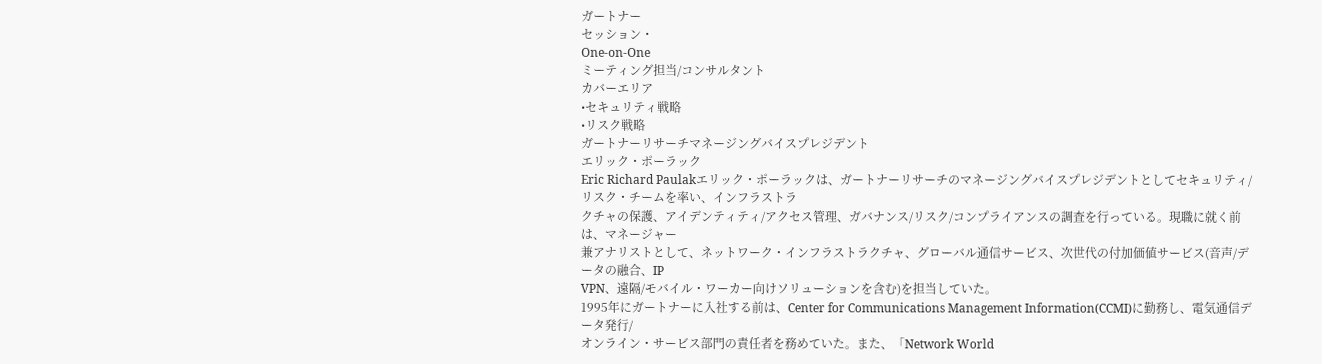ガートナー
セッション・
One-on-One
ミーティング担当/コンサルタント
カバーエリア
•セキュリティ戦略
•リスク戦略
ガートナーリサーチマネージングバイスプレジデント
エリック・ポーラック
Eric Richard Paulakエリック・ポーラックは、ガートナーリサーチのマネージングバイスプレジデントとしてセキュリティ/リスク・チームを率い、インフラストラ
クチャの保護、アイデンティティ/アクセス管理、ガバナンス/リスク/コンプライアンスの調査を行っている。現職に就く前は、マネージャー
兼アナリストとして、ネットワーク・インフラストラクチャ、グローバル通信サービス、次世代の付加価値サービス(音声/データの融合、IP
VPN、遠隔/モバイル・ワーカー向けソリューションを含む)を担当していた。
1995年にガートナーに入社する前は、Center for Communications Management Information(CCMI)に勤務し、電気通信データ発行/
オンライン・サービス部門の責任者を務めていた。また、「Network World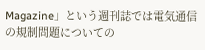Magazine」という週刊誌では電気通信の規制問題についての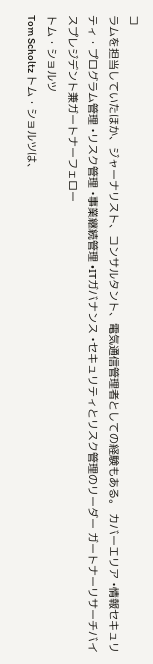コ
ラムを担当していたほか、ジャーナリスト、コンサルタント、電気通信管理者としての経験もある。 カバーエリア •情報セキュリティ・プログラム管理 •リスク管理 •事業継続管理 •ITガバナンス •セキュリティとリスク管理のリーダー ガートナーリサーチバイスプレジデント兼ガートナーフェロー
トム・ショルツ
Tom Scholtz トム・ショルツは、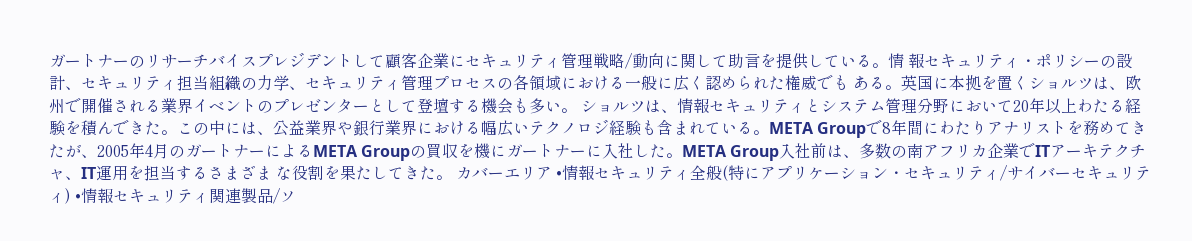ガートナーのリサーチバイスプレジデントして顧客企業にセキュリティ管理戦略/動向に関して助言を提供している。情 報セキュリティ・ポリシーの設計、セキュリティ担当組織の力学、セキュリティ管理プロセスの各領域における一般に広く認められた権威でも ある。英国に本拠を置くショルツは、欧州で開催される業界イベントのプレゼンターとして登壇する機会も多い。 ショルツは、情報セキュリティとシステム管理分野において20年以上わたる経験を積んできた。この中には、公益業界や銀行業界における幅広いテクノロジ経験も含まれている。META Groupで8年間にわたりアナリストを務めてきたが、2005年4月のガートナーによるMETA Groupの買収を機にガートナーに入社した。META Group入社前は、多数の南アフリカ企業でITアーキテクチャ、IT運用を担当するさまざま な役割を果たしてきた。 カバーエリア •情報セキュリティ全般(特にアプリケーション・セキュリティ/サイバーセキュリティ) •情報セキュリティ関連製品/ソ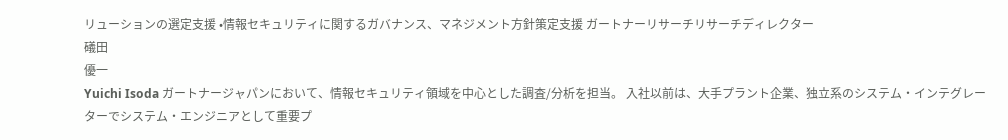リューションの選定支援 •情報セキュリティに関するガバナンス、マネジメント方針策定支援 ガートナーリサーチリサーチディレクター
礒田
優一
Yuichi Isoda ガートナージャパンにおいて、情報セキュリティ領域を中心とした調査/分析を担当。 入社以前は、大手プラント企業、独立系のシステム・インテグレーターでシステム・エンジニアとして重要プ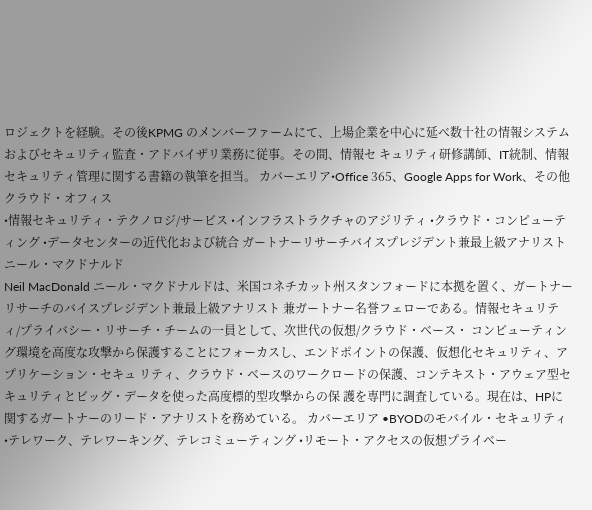ロジェクトを経験。その後KPMG のメンバーファームにて、上場企業を中心に延べ数十社の情報システムおよびセキュリティ監査・アドバイザリ業務に従事。その間、情報セ キュリティ研修講師、IT統制、情報セキュリティ管理に関する書籍の執筆を担当。 カバーエリア•Office 365、Google Apps for Work、その他クラウド・オフィス
•情報セキュリティ・テクノロジ/サービス •インフラストラクチャのアジリティ •クラウド・コンピューティング •データセンターの近代化および統合 ガートナーリサーチバイスプレジデント兼最上級アナリスト
ニール・マクドナルド
Neil MacDonald ニール・マクドナルドは、米国コネチカット州スタンフォードに本拠を置く、ガートナーリサーチのバイスプレジデント兼最上級アナリスト 兼ガートナー名誉フェローである。情報セキュリティ/プライバシー・リサーチ・チームの一員として、次世代の仮想/クラウド・ベース・ コンピューティング環境を高度な攻撃から保護することにフォーカスし、エンドポイントの保護、仮想化セキュリティ、アプリケーション・セキュ リティ、クラウド・ベースのワークロードの保護、コンテキスト・アウェア型セキュリティとビッグ・データを使った高度標的型攻撃からの保 護を専門に調査している。現在は、HPに関するガートナーのリード・アナリストを務めている。 カバーエリア •BYODのモバイル・セキュリティ •テレワーク、テレワーキング、テレコミューティング •リモート・アクセスの仮想プライベー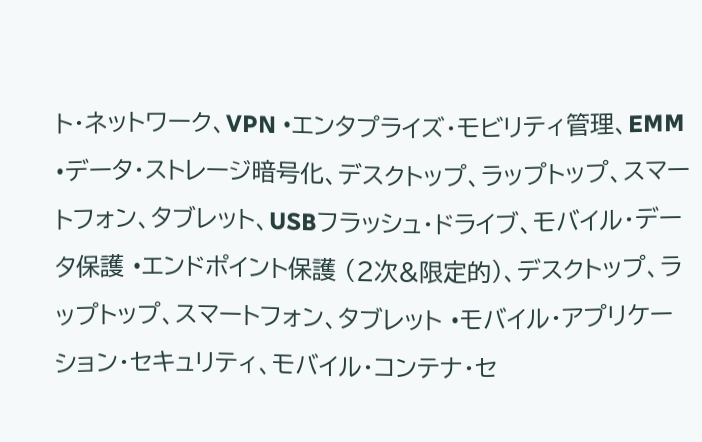ト・ネットワーク、VPN •エンタプライズ・モビリティ管理、EMM •データ・ストレージ暗号化、デスクトップ、ラップトップ、スマートフォン、タブレット、USBフラッシュ・ドライブ、モバイル・データ保護 •エンドポイント保護 (2次&限定的)、デスクトップ、ラップトップ、スマートフォン、タブレット •モバイル・アプリケーション・セキュリティ、モバイル・コンテナ・セ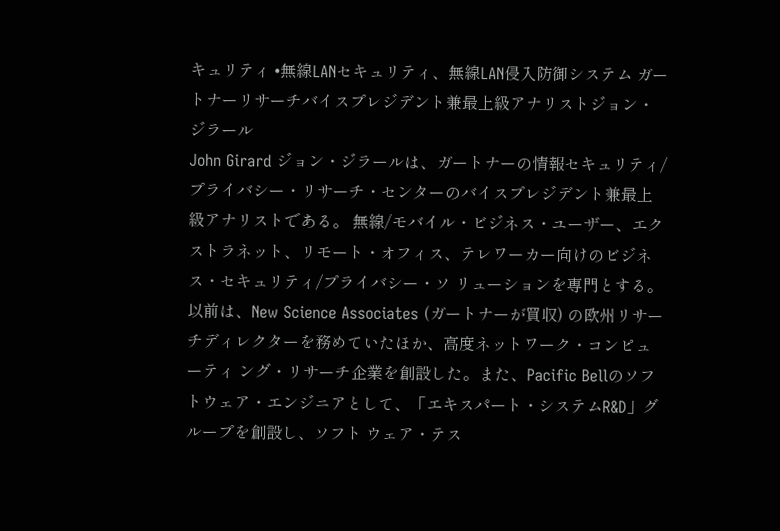キュリティ •無線LANセキュリティ、無線LAN侵入防御システム ガートナーリサーチバイスプレジデント兼最上級アナリストジョン・ジラール
John Girard ジョン・ジラールは、ガートナーの情報セキュリティ/プライバシー・リサーチ・センターのバイスプレジデント兼最上級アナリストである。 無線/モバイル・ビジネス・ユーザー、エクストラネット、リモート・オフィス、テレワーカー向けのビジネス・セキュリティ/プライバシー・ソ リューションを専門とする。以前は、New Science Associates (ガートナーが買収) の欧州リサーチディレクターを務めていたほか、高度ネットワーク・コンピューティ ング・リサーチ企業を創設した。また、Pacific Bellのソフトウェア・エンジニアとして、「エキスパート・システムR&D」グループを創設し、ソフト ウェア・テス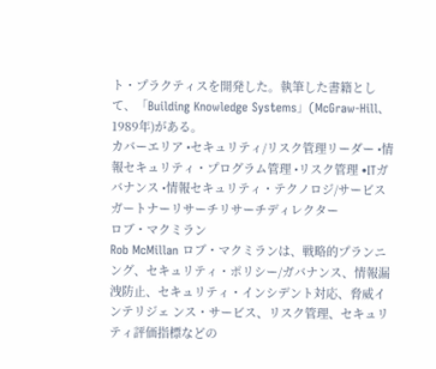ト・プラクティスを開発した。執筆した書籍として、「Building Knowledge Systems」(McGraw-Hill、1989年)がある。
カバーエリア •セキュリティ/リスク管理リーダー •情報セキュリティ・プログラム管理 •リスク管理 •ITガバナンス •情報セキュリティ・テクノロジ/サービス ガートナーリサーチリサーチディレクター
ロブ・マクミラン
Rob McMillan ロブ・マクミランは、戦略的プランニング、セキュリティ・ポリシー/ガバナンス、情報漏洩防止、セキュリティ・インシデント対応、脅威インテリジェ ンス・サービス、リスク管理、セキュリティ評価指標などの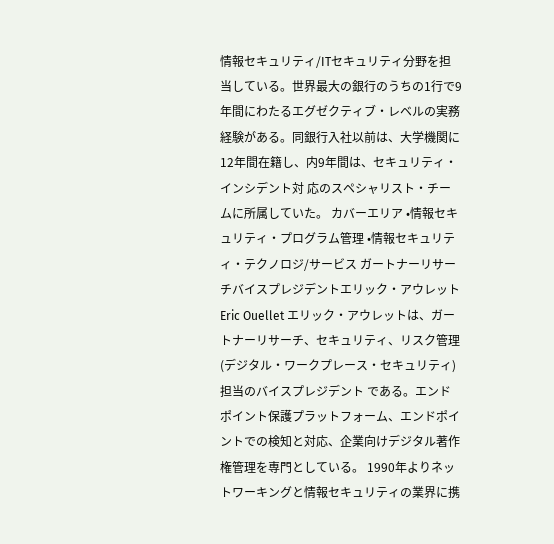情報セキュリティ/ITセキュリティ分野を担当している。世界最大の銀行のうちの1行で9 年間にわたるエグゼクティブ・レベルの実務経験がある。同銀行入社以前は、大学機関に12年間在籍し、内9年間は、セキュリティ・インシデント対 応のスペシャリスト・チームに所属していた。 カバーエリア •情報セキュリティ・プログラム管理 •情報セキュリティ・テクノロジ/サービス ガートナーリサーチバイスプレジデントエリック・アウレット
Eric Ouellet エリック・アウレットは、ガートナーリサーチ、セキュリティ、リスク管理(デジタル・ワークプレース・セキュリティ)担当のバイスプレジデント である。エンドポイント保護プラットフォーム、エンドポイントでの検知と対応、企業向けデジタル著作権管理を専門としている。 1990年よりネットワーキングと情報セキュリティの業界に携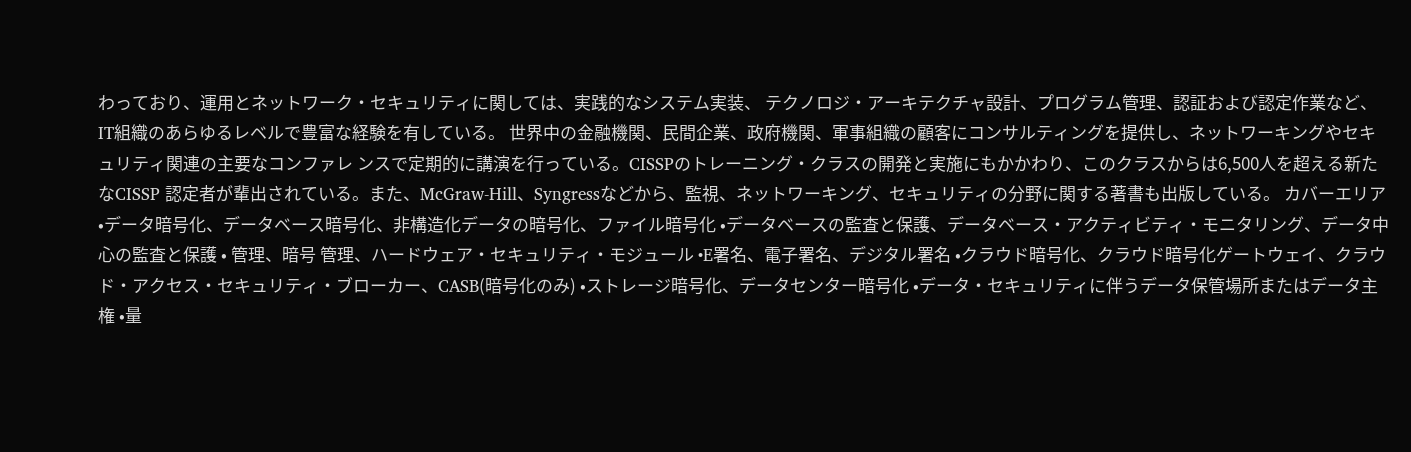わっており、運用とネットワーク・セキュリティに関しては、実践的なシステム実装、 テクノロジ・アーキテクチャ設計、プログラム管理、認証および認定作業など、IT組織のあらゆるレベルで豊富な経験を有している。 世界中の金融機関、民間企業、政府機関、軍事組織の顧客にコンサルティングを提供し、ネットワーキングやセキュリティ関連の主要なコンファレ ンスで定期的に講演を行っている。CISSPのトレーニング・クラスの開発と実施にもかかわり、このクラスからは6,500人を超える新たなCISSP 認定者が輩出されている。また、McGraw-Hill、Syngressなどから、監視、ネットワーキング、セキュリティの分野に関する著書も出版している。 カバーエリア •データ暗号化、データベース暗号化、非構造化データの暗号化、ファイル暗号化 •データベースの監査と保護、データベース・アクティビティ・モニタリング、データ中心の監査と保護 • 管理、暗号 管理、ハードウェア・セキュリティ・モジュール •E署名、電子署名、デジタル署名 •クラウド暗号化、クラウド暗号化ゲートウェイ、クラウド・アクセス・セキュリティ・ブローカー、CASB(暗号化のみ) •ストレージ暗号化、データセンター暗号化 •データ・セキュリティに伴うデータ保管場所またはデータ主権 •量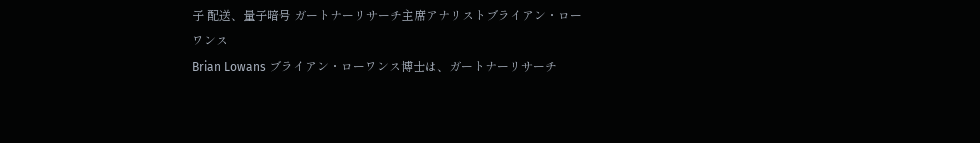子 配送、量子暗号 ガートナーリサーチ主席アナリストブライアン・ローワンス
Brian Lowans ブライアン・ローワンス博士は、ガートナーリサーチ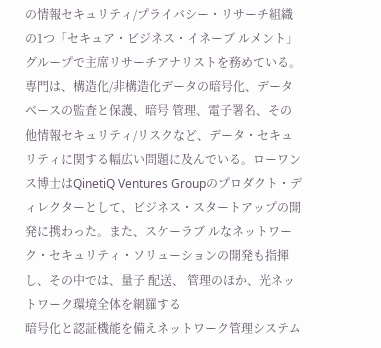の情報セキュリティ/プライバシー・リサーチ組織の1つ「セキュア・ビジネス・イネーブ ルメント」グループで主席リサーチアナリストを務めている。専門は、構造化/非構造化データの暗号化、データベースの監査と保護、暗号 管理、電子署名、その他情報セキュリティ/リスクなど、データ・セキュリティに関する幅広い問題に及んでいる。ローワンス博士はQinetiQ Ventures Groupのプロダクト・ディレクターとして、ビジネス・スタートアップの開発に携わった。また、スケーラブ ルなネットワーク・セキュリティ・ソリューションの開発も指揮し、その中では、量子 配送、 管理のほか、光ネットワーク環境全体を網羅する
暗号化と認証機能を備えネットワーク管理システム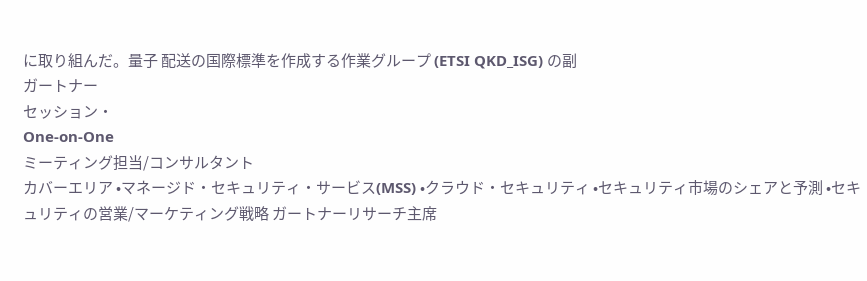に取り組んだ。量子 配送の国際標準を作成する作業グループ (ETSI QKD_ISG) の副
ガートナー
セッション・
One-on-One
ミーティング担当/コンサルタント
カバーエリア •マネージド・セキュリティ・サービス(MSS) •クラウド・セキュリティ •セキュリティ市場のシェアと予測 •セキュリティの営業/マーケティング戦略 ガートナーリサーチ主席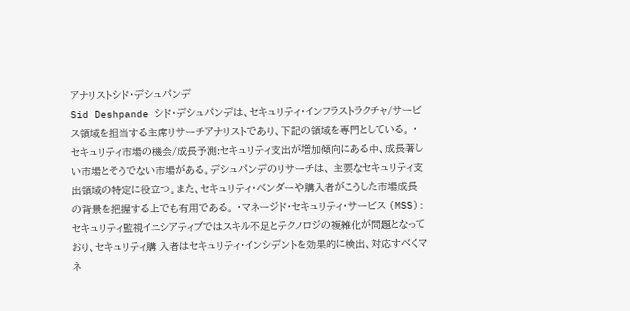アナリストシド・デシュパンデ
Sid Deshpande シド・デシュパンデは、セキュリティ・インフラストラクチャ/サービス領域を担当する主席リサーチアナリストであり、下記の領域を専門としている。 ・セキュリティ市場の機会/成長予測:セキュリティ支出が増加傾向にある中、成長著しい市場とそうでない市場がある。デシュパンデのリサーチは、 主要なセキュリティ支出領域の特定に役立つ。また、セキュリティ・ベンダーや購入者がこうした市場成長の背景を把握する上でも有用である。 ・マネージド・セキュリティ・サービス (MSS):セキュリティ監視イニシアティブではスキル不足とテクノロジの複雑化が問題となっており、セキュリティ購 入者はセキュリティ・インシデントを効果的に検出、対応すべくマネ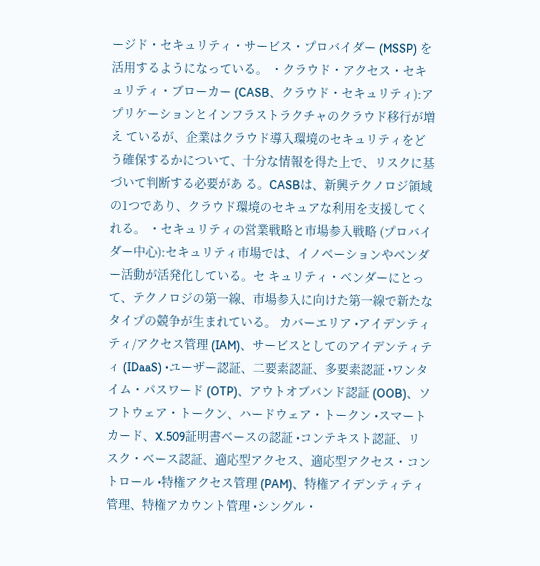ージド・セキュリティ・サービス・プロバイダー (MSSP) を活用するようになっている。 ・クラウド・アクセス・セキュリティ・ブローカー (CASB、クラウド・セキュリティ):アプリケーションとインフラストラクチャのクラウド移行が増え ているが、企業はクラウド導入環境のセキュリティをどう確保するかについて、十分な情報を得た上で、リスクに基づいて判断する必要があ る。CASBは、新興テクノロジ領域の1つであり、クラウド環境のセキュアな利用を支援してくれる。 ・セキュリティの営業戦略と市場参入戦略 (プロバイダー中心):セキュリティ市場では、イノベーションやベンダー活動が活発化している。セ キュリティ・ベンダーにとって、テクノロジの第一線、市場参入に向けた第一線で新たなタイプの競争が生まれている。 カバーエリア •アイデンティティ/アクセス管理 (IAM)、サービスとしてのアイデンティティ (IDaaS) •ユーザー認証、二要素認証、多要素認証 •ワンタイム・パスワード (OTP)、アウトオブバンド認証 (OOB)、ソフトウェア・トークン、ハードウェア・トークン •スマートカード、X.509証明書ベースの認証 •コンテキスト認証、リスク・ベース認証、適応型アクセス、適応型アクセス・コントロール •特権アクセス管理 (PAM)、特権アイデンティティ管理、特権アカウント管理 •シングル・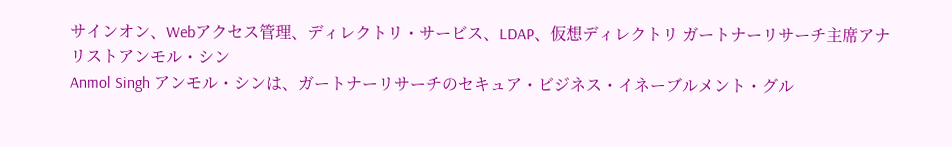サインオン、Webアクセス管理、ディレクトリ・サービス、LDAP、仮想ディレクトリ ガートナーリサーチ主席アナリストアンモル・シン
Anmol Singh アンモル・シンは、ガートナーリサーチのセキュア・ビジネス・イネーブルメント・グル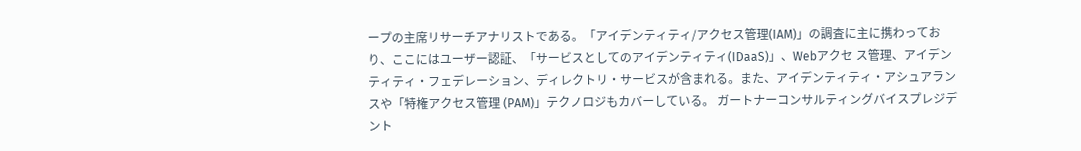ープの主席リサーチアナリストである。「アイデンティティ/アクセス管理(IAM)」の調査に主に携わっており、ここにはユーザー認証、「サービスとしてのアイデンティティ(IDaaS)」、Webアクセ ス管理、アイデンティティ・フェデレーション、ディレクトリ・サービスが含まれる。また、アイデンティティ・アシュアランスや「特権アクセス管理 (PAM)」テクノロジもカバーしている。 ガートナーコンサルティングバイスプレジデント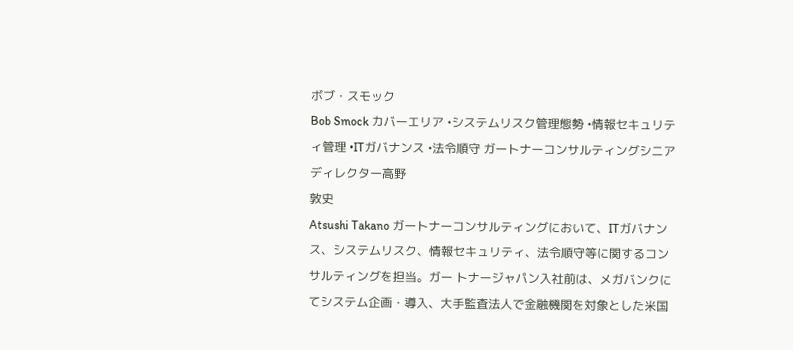ボブ・スモック
Bob Smock カバーエリア •システムリスク管理態勢 •情報セキュリティ管理 •ITガバナンス •法令順守 ガートナーコンサルティングシニアディレクター高野
敦史
Atsushi Takano ガートナーコンサルティングにおいて、ITガバナンス、システムリスク、情報セキュリティ、法令順守等に関するコンサルティングを担当。ガー トナージャパン入社前は、メガバンクにてシステム企画・導入、大手監査法人で金融機関を対象とした米国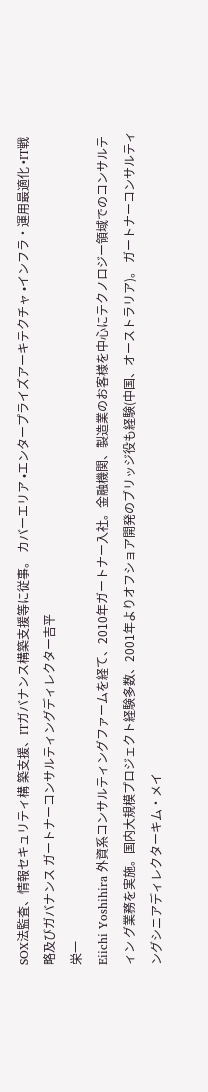SOX法監査、情報セキュリティ構 築支援、ITガバナンス構築支援等に従事。 カバーエリア •エンタープライズアーキテクチャ •インフラ・運用最適化 •IT戦略及びガバナンス ガートナーコンサルティングディレクター吉平
栄一
Eiichi Yoshihira 外資系コンサルティングファームを経て、2010年ガートナー入社。金融機関、製造業のお客様を中心にテクノロジー領域でのコンサルティン グ業務を実施。国内大規模プロジェクト経験多数、2001年よりオフショア開発のブリッジ役も経験(中国、オーストラリア)。 ガートナーコンサルティングシニアディレクターキム・メイ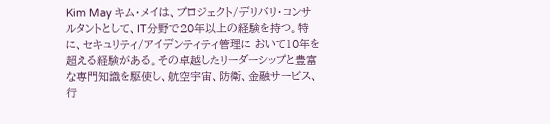Kim May キム・メイは、プロジェクト/デリバリ・コンサルタントとして、IT分野で20年以上の経験を持つ。特に、セキュリティ/アイデンティティ管理に おいて10年を超える経験がある。その卓越したリーダーシップと豊富な専門知識を駆使し、航空宇宙、防衛、金融サービス、行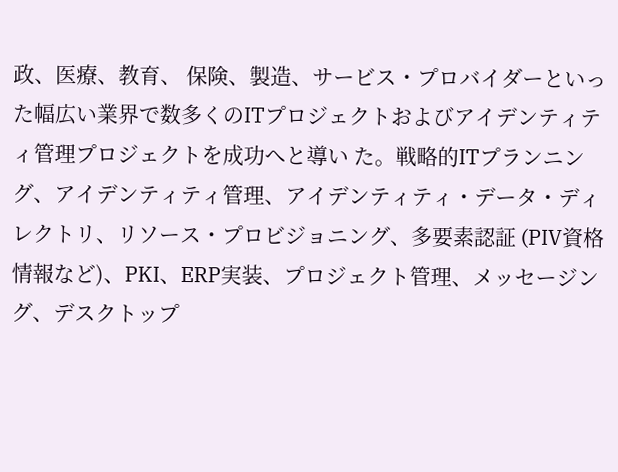政、医療、教育、 保険、製造、サービス・プロバイダーといった幅広い業界で数多くのITプロジェクトおよびアイデンティティ管理プロジェクトを成功へと導い た。戦略的ITプランニング、アイデンティティ管理、アイデンティティ・データ・ディレクトリ、リソース・プロビジョニング、多要素認証 (PIV資格情報など)、PKI、ERP実装、プロジェクト管理、メッセージング、デスクトップ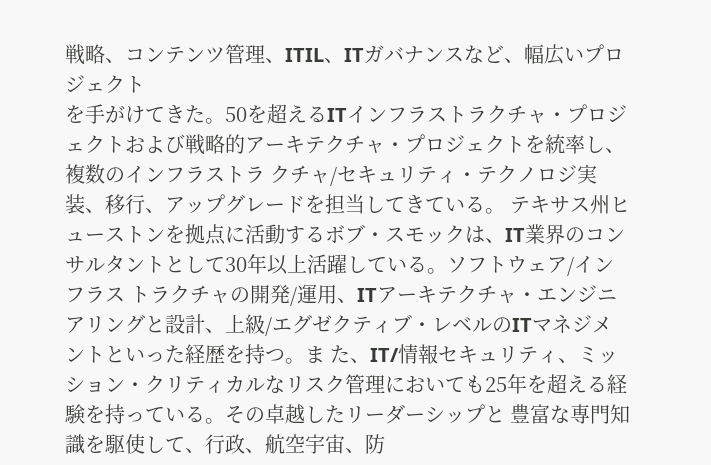戦略、コンテンツ管理、ITIL、ITガバナンスなど、幅広いプロジェクト
を手がけてきた。50を超えるITインフラストラクチャ・プロジェクトおよび戦略的アーキテクチャ・プロジェクトを統率し、複数のインフラストラ クチャ/セキュリティ・テクノロジ実装、移行、アップグレードを担当してきている。 テキサス州ヒューストンを拠点に活動するボブ・スモックは、IT業界のコンサルタントとして30年以上活躍している。ソフトウェア/インフラス トラクチャの開発/運用、ITアーキテクチャ・エンジニアリングと設計、上級/エグゼクティブ・レベルのITマネジメントといった経歴を持つ。ま た、IT/情報セキュリティ、ミッション・クリティカルなリスク管理においても25年を超える経験を持っている。その卓越したリーダーシップと 豊富な専門知識を駆使して、行政、航空宇宙、防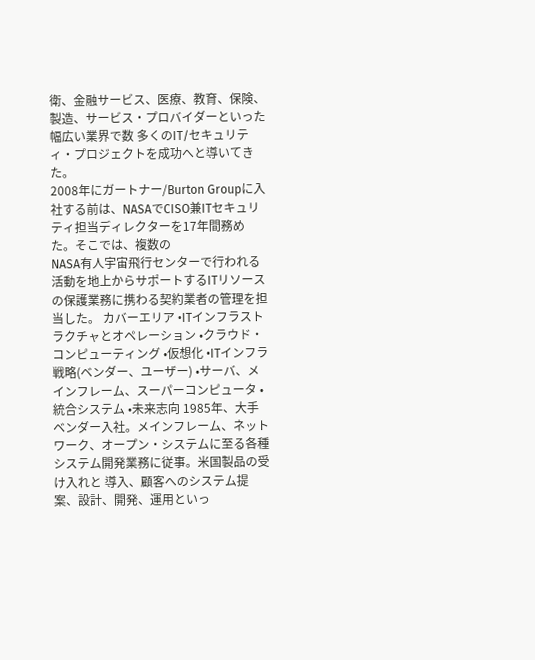衛、金融サービス、医療、教育、保険、製造、サービス・プロバイダーといった幅広い業界で数 多くのIT/セキュリティ・プロジェクトを成功へと導いてきた。
2008年にガートナー/Burton Groupに入社する前は、NASAでCISO兼ITセキュリティ担当ディレクターを17年間務めた。そこでは、複数の
NASA有人宇宙飛行センターで行われる活動を地上からサポートするITリソースの保護業務に携わる契約業者の管理を担当した。 カバーエリア •ITインフラストラクチャとオペレーション •クラウド・コンピューティング •仮想化 •ITインフラ戦略(ベンダー、ユーザー) •サーバ、メインフレーム、スーパーコンピュータ •統合システム •未来志向 1985年、大手ベンダー入社。メインフレーム、ネットワーク、オープン・システムに至る各種システム開発業務に従事。米国製品の受け入れと 導入、顧客へのシステム提案、設計、開発、運用といっ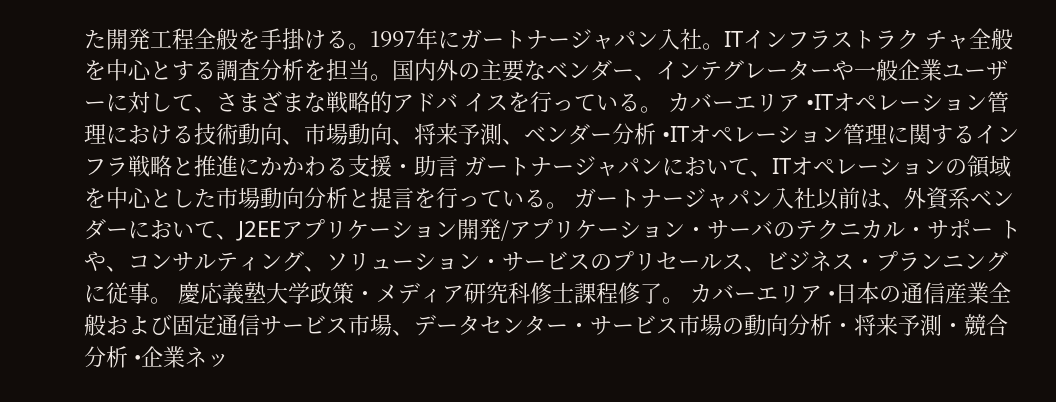た開発工程全般を手掛ける。1997年にガートナージャパン入社。ITインフラストラク チャ全般を中心とする調査分析を担当。国内外の主要なベンダー、インテグレーターや一般企業ユーザーに対して、さまざまな戦略的アドバ イスを行っている。 カバーエリア •ITオペレーション管理における技術動向、市場動向、将来予測、ベンダー分析 •ITオペレーション管理に関するインフラ戦略と推進にかかわる支援・助言 ガートナージャパンにおいて、ITオペレーションの領域を中心とした市場動向分析と提言を行っている。 ガートナージャパン入社以前は、外資系ベンダーにおいて、J2EEアプリケーション開発/アプリケーション・サーバのテクニカル・サポー トや、コンサルティング、ソリューション・サービスのプリセールス、ビジネス・プランニングに従事。 慶応義塾大学政策・メディア研究科修士課程修了。 カバーエリア •日本の通信産業全般および固定通信サービス市場、データセンター・サービス市場の動向分析・将来予測・競合分析 •企業ネッ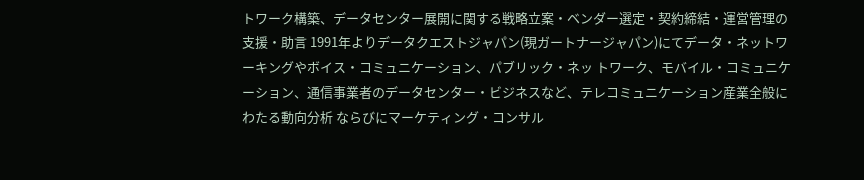トワーク構築、データセンター展開に関する戦略立案・ベンダー選定・契約締結・運営管理の支援・助言 1991年よりデータクエストジャパン(現ガートナージャパン)にてデータ・ネットワーキングやボイス・コミュニケーション、パブリック・ネッ トワーク、モバイル・コミュニケーション、通信事業者のデータセンター・ビジネスなど、テレコミュニケーション産業全般にわたる動向分析 ならびにマーケティング・コンサル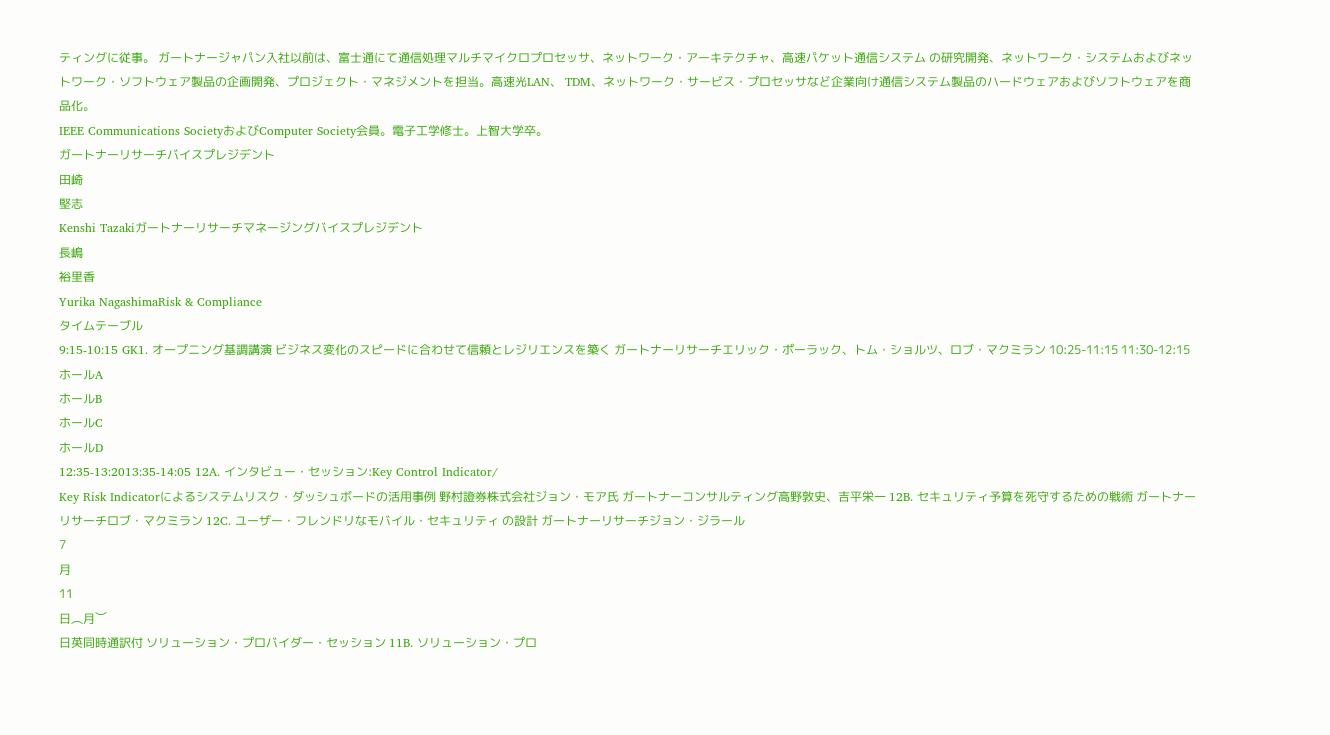ティングに従事。 ガートナージャパン入社以前は、富士通にて通信処理マルチマイクロプロセッサ、ネットワーク・アーキテクチャ、高速パケット通信システム の研究開発、ネットワーク・システムおよびネットワーク・ソフトウェア製品の企画開発、プロジェクト・マネジメントを担当。高速光LAN、 TDM、ネットワーク・サービス・プロセッサなど企業向け通信システム製品のハードウェアおよびソフトウェアを商品化。
IEEE Communications SocietyおよびComputer Society会員。電子工学修士。上智大学卒。
ガートナーリサーチバイスプレジデント
田崎
堅志
Kenshi Tazakiガートナーリサーチマネージングバイスプレジデント
長嶋
裕里香
Yurika NagashimaRisk & Compliance
タイムテーブル
9:15-10:15 GK1. オープニング基調講演 ビジネス変化のスピードに合わせて信頼とレジリエンスを築く ガートナーリサーチエリック・ポーラック、トム・ショルツ、ロブ・マクミラン 10:25-11:15 11:30-12:15 ホールA
ホールB
ホールC
ホールD
12:35-13:2013:35-14:05 12A. インタビュー・セッション:Key Control Indicator/
Key Risk Indicatorによるシステムリスク・ダッシュボードの活用事例 野村證券株式会社ジョン・モア氏 ガートナーコンサルティング高野敦史、吉平栄一 12B. セキュリティ予算を死守するための戦術 ガートナーリサーチロブ・マクミラン 12C. ユーザー・フレンドリなモバイル・セキュリティ の設計 ガートナーリサーチジョン・ジラール
7
月
11
日︵月︶
日英同時通訳付 ソリューション・プロバイダー・セッション 11B. ソリューション・プロ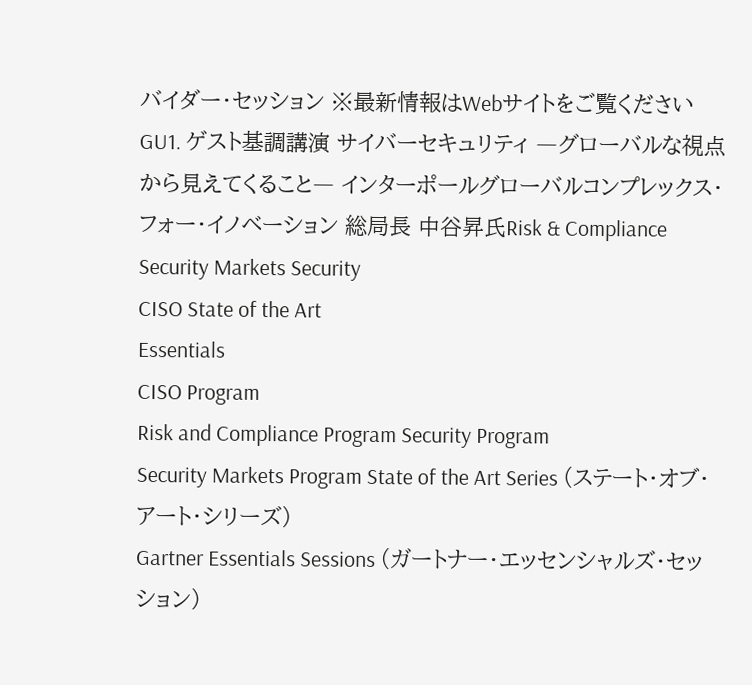バイダー・セッション ※最新情報はWebサイトをご覧ください GU1. ゲスト基調講演 サイバーセキュリティ ―グローバルな視点から見えてくること― インターポールグローバルコンプレックス・フォー・イノベーション 総局長 中谷昇氏Risk & Compliance
Security Markets Security
CISO State of the Art
Essentials
CISO Program
Risk and Compliance Program Security Program
Security Markets Program State of the Art Series (ステート・オブ・アート・シリーズ)
Gartner Essentials Sessions (ガートナー・エッセンシャルズ・セッション)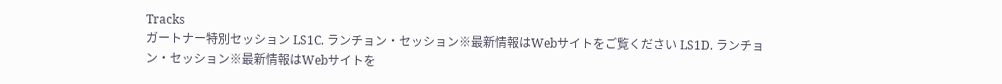Tracks
ガートナー特別セッション LS1C. ランチョン・セッション※最新情報はWebサイトをご覧ください LS1D. ランチョン・セッション※最新情報はWebサイトを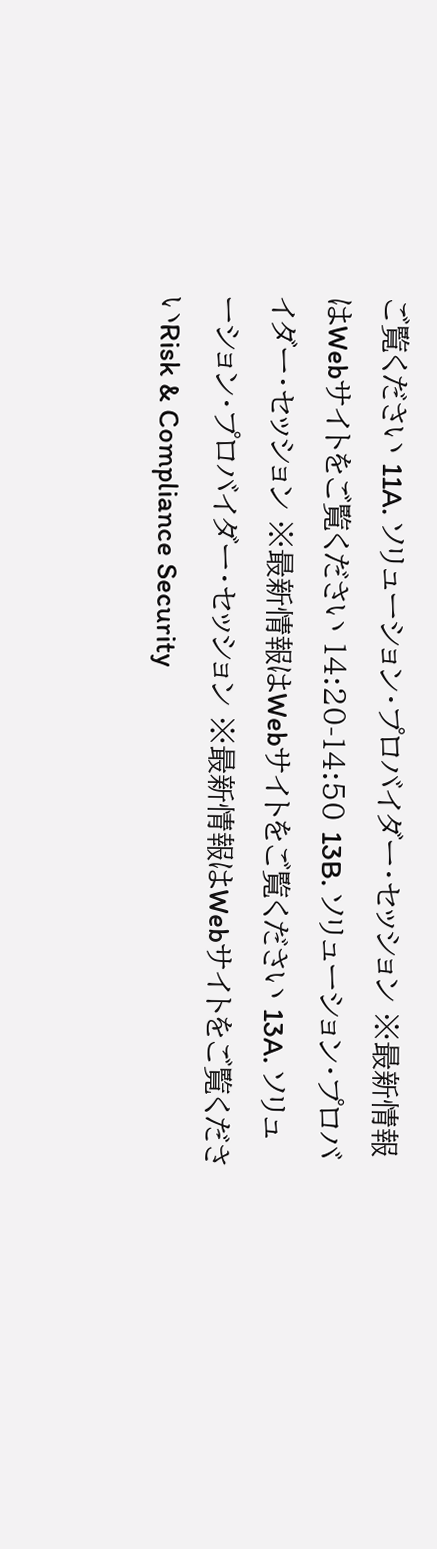ご覧ください 11A. ソリューション・プロバイダー・セッション ※最新情報はWebサイトをご覧ください 14:20-14:50 13B. ソリューション・プロバイダー・セッション ※最新情報はWebサイトをご覧ください 13A. ソリューション・プロバイダー・セッション ※最新情報はWebサイトをご覧くださいRisk & Compliance Security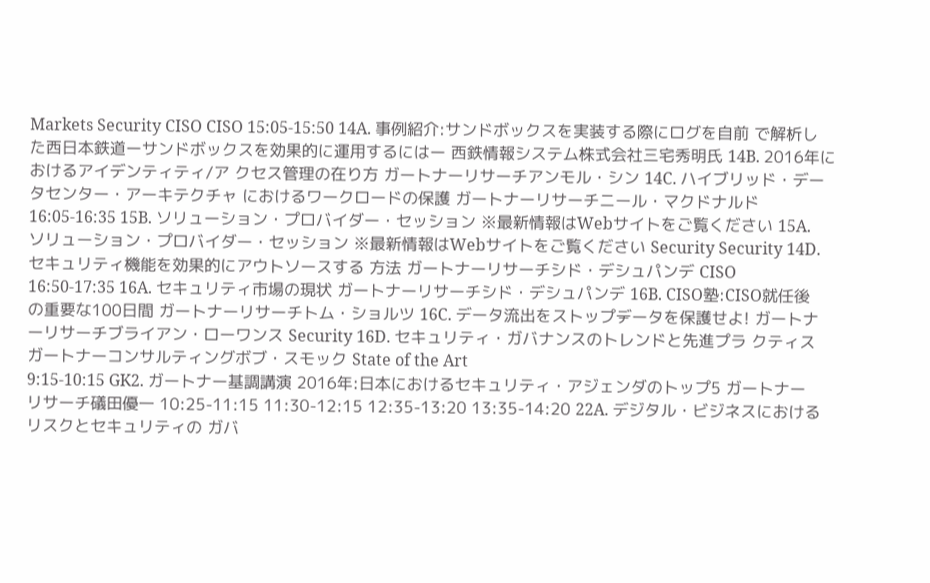Markets Security CISO CISO 15:05-15:50 14A. 事例紹介:サンドボックスを実装する際にログを自前 で解析した西日本鉄道ーサンドボックスを効果的に運用するにはー 西鉄情報システム株式会社三宅秀明氏 14B. 2016年におけるアイデンティティ/ア クセス管理の在り方 ガートナーリサーチアンモル・シン 14C. ハイブリッド・データセンター・アーキテクチャ におけるワークロードの保護 ガートナーリサーチニール・マクドナルド 16:05-16:35 15B. ソリューション・プロバイダー・セッション ※最新情報はWebサイトをご覧ください 15A. ソリューション・プロバイダー・セッション ※最新情報はWebサイトをご覧ください Security Security 14D. セキュリティ機能を効果的にアウトソースする 方法 ガートナーリサーチシド・デシュパンデ CISO 16:50-17:35 16A. セキュリティ市場の現状 ガートナーリサーチシド・デシュパンデ 16B. CISO塾:CISO就任後の重要な100日間 ガートナーリサーチトム・ショルツ 16C. データ流出をストップ̶データを保護せよ! ガートナーリサーチブライアン・ローワンス Security 16D. セキュリティ・ガバナンスのトレンドと先進プラ クティス ガートナーコンサルティングボブ・スモック State of the Art
9:15-10:15 GK2. ガートナー基調講演 2016年:日本におけるセキュリティ・アジェンダのトップ5 ガートナーリサーチ礒田優一 10:25-11:15 11:30-12:15 12:35-13:20 13:35-14:20 22A. デジタル・ビジネスにおけるリスクとセキュリティの ガバ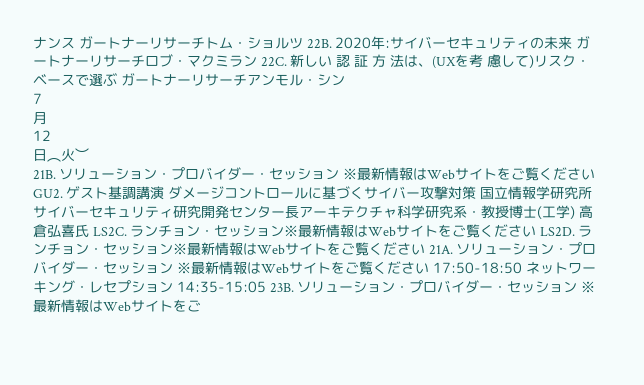ナンス ガートナーリサーチトム・ショルツ 22B. 2020年:サイバーセキュリティの未来 ガートナーリサーチロブ・マクミラン 22C. 新しい 認 証 方 法は、(UXを考 慮して)リスク・ ベースで選ぶ ガートナーリサーチアンモル・シン
7
月
12
日︵火︶
21B. ソリューション・プロバイダー・セッション ※最新情報はWebサイトをご覧ください GU2. ゲスト基調講演 ダメージコントロールに基づくサイバー攻撃対策 国立情報学研究所サイバーセキュリティ研究開発センター長アーキテクチャ科学研究系・教授博士(工学) 高倉弘喜氏 LS2C. ランチョン・セッション※最新情報はWebサイトをご覧ください LS2D. ランチョン・セッション※最新情報はWebサイトをご覧ください 21A. ソリューション・プロバイダー・セッション ※最新情報はWebサイトをご覧ください 17:50-18:50 ネットワーキング・レセプション 14:35-15:05 23B. ソリューション・プロバイダー・セッション ※最新情報はWebサイトをご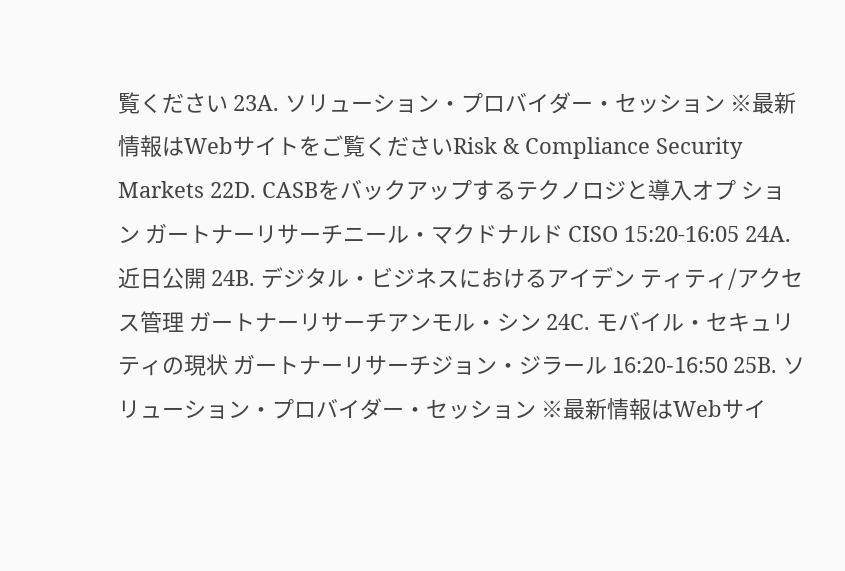覧ください 23A. ソリューション・プロバイダー・セッション ※最新情報はWebサイトをご覧くださいRisk & Compliance Security Markets 22D. CASBをバックアップするテクノロジと導入オプ ション ガートナーリサーチニール・マクドナルド CISO 15:20-16:05 24A. 近日公開 24B. デジタル・ビジネスにおけるアイデン ティティ/アクセス管理 ガートナーリサーチアンモル・シン 24C. モバイル・セキュリティの現状 ガートナーリサーチジョン・ジラール 16:20-16:50 25B. ソリューション・プロバイダー・セッション ※最新情報はWebサイ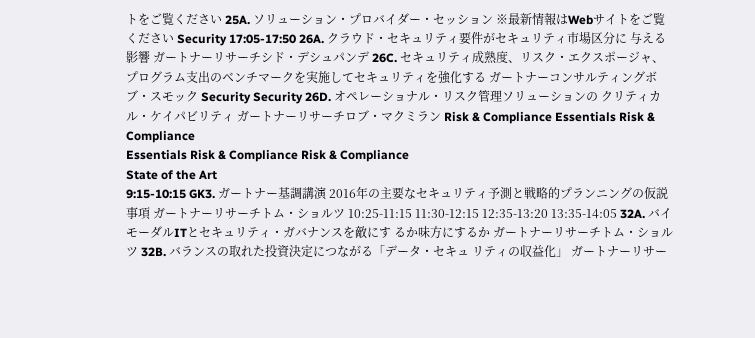トをご覧ください 25A. ソリューション・プロバイダー・セッション ※最新情報はWebサイトをご覧ください Security 17:05-17:50 26A. クラウド・セキュリティ要件がセキュリティ市場区分に 与える影響 ガートナーリサーチシド・デシュパンデ 26C. セキュリティ成熟度、リスク・エクスポージャ、 プログラム支出のベンチマークを実施してセキュリティを強化する ガートナーコンサルティングボブ・スモック Security Security 26D. オペレーショナル・リスク管理ソリューションの クリティカル・ケイパビリティ ガートナーリサーチロブ・マクミラン Risk & Compliance Essentials Risk & Compliance
Essentials Risk & Compliance Risk & Compliance
State of the Art
9:15-10:15 GK3. ガートナー基調講演 2016年の主要なセキュリティ予測と戦略的プランニングの仮説事項 ガートナーリサーチトム・ショルツ 10:25-11:15 11:30-12:15 12:35-13:20 13:35-14:05 32A. バイモーダルITとセキュリティ・ガバナンスを敵にす るか味方にするか ガートナーリサーチトム・ショルツ 32B. バランスの取れた投資決定につながる「データ・セキュ リティの収益化」 ガートナーリサー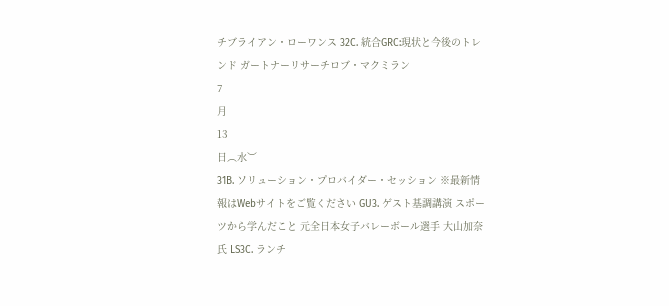チブライアン・ローワンス 32C. 統合GRC:現状と今後のトレンド ガートナーリサーチロブ・マクミラン
7
月
13
日︵水︶
31B. ソリューション・プロバイダー・セッション ※最新情報はWebサイトをご覧ください GU3. ゲスト基調講演 スポーツから学んだこと 元全日本女子バレーボール選手 大山加奈氏 LS3C. ランチ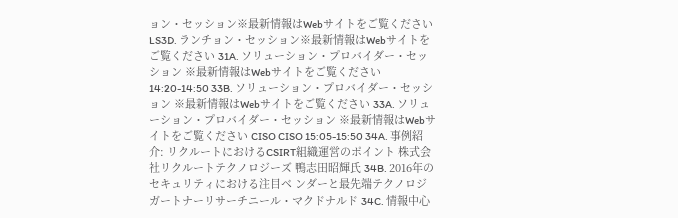ョン・セッション※最新情報はWebサイトをご覧ください LS3D. ランチョン・セッション※最新情報はWebサイトをご覧ください 31A. ソリューション・プロバイダー・セッション ※最新情報はWebサイトをご覧ください 14:20-14:50 33B. ソリューション・プロバイダー・セッション ※最新情報はWebサイトをご覧ください 33A. ソリューション・プロバイダー・セッション ※最新情報はWebサイトをご覧ください CISO CISO 15:05-15:50 34A. 事例紹介: リクルートにおけるCSIRT組織運営のポイント 株式会社リクルートテクノロジーズ 鴨志田昭輝氏 34B. 2016年のセキュリティにおける注目ベ ンダーと最先端テクノロジ ガートナーリサーチニール・マクドナルド 34C. 情報中心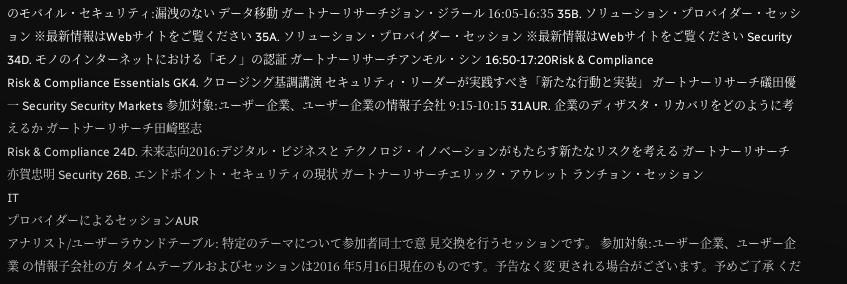のモバイル・セキュリティ:漏洩のない データ移動 ガートナーリサーチジョン・ジラール 16:05-16:35 35B. ソリューション・プロバイダー・セッション ※最新情報はWebサイトをご覧ください 35A. ソリューション・プロバイダー・セッション ※最新情報はWebサイトをご覧ください Security 34D. モノのインターネットにおける「モノ」の認証 ガートナーリサーチアンモル・シン 16:50-17:20Risk & Compliance
Risk & Compliance Essentials GK4. クロージング基調講演 セキュリティ・リーダーが実践すべき「新たな行動と実装」 ガートナーリサーチ礒田優一 Security Security Markets 参加対象:ユーザー企業、ユーザー企業の情報子会社 9:15-10:15 31AUR. 企業のディザスタ・リカバリをどのように考えるか ガートナーリサーチ田崎堅志
Risk & Compliance 24D. 未来志向2016:デジタル・ビジネスと テクノロジ・イノベーションがもたらす新たなリスクを考える ガートナーリサーチ亦賀忠明 Security 26B. エンドポイント・セキュリティの現状 ガートナーリサーチエリック・アウレット ランチョン・セッション
IT
プロバイダーによるセッションAUR
アナリスト/ユーザーラウンドテーブル: 特定のテーマについて参加者同士で意 見交換を行うセッションです。 参加対象:ユーザー企業、ユーザー企業 の情報子会社の方 タイムテーブルおよびセッションは2016 年5月16日現在のものです。予告なく変 更される場合がございます。予めご了承 くだ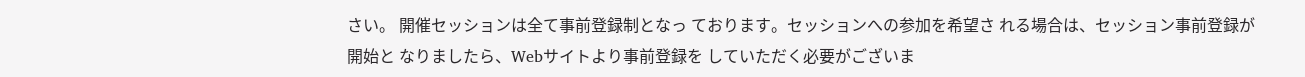さい。 開催セッションは全て事前登録制となっ ております。セッションへの参加を希望さ れる場合は、セッション事前登録が開始と なりましたら、Webサイトより事前登録を していただく必要がございま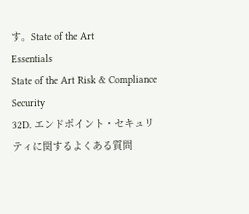す。State of the Art
Essentials
State of the Art Risk & Compliance
Security
32D. エンドポイント・セキュリティに関するよくある質問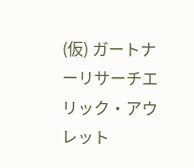(仮) ガートナーリサーチエリック・アウレット